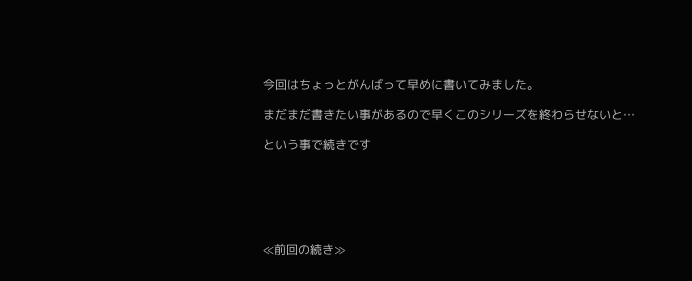今回はちょっとがんばって早めに書いてみました。

まだまだ書きたい事があるので早くこのシリーズを終わらせないと…

という事で続きです






≪前回の続き≫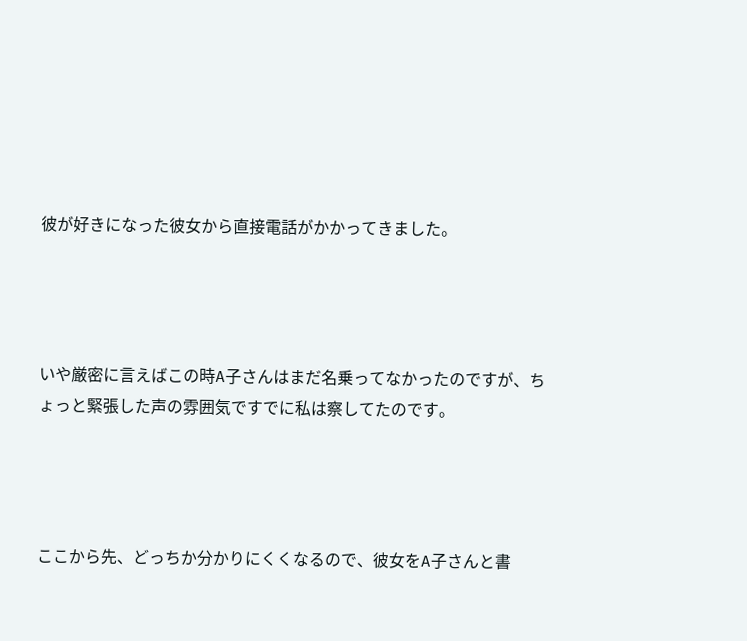彼が好きになった彼女から直接電話がかかってきました。




いや厳密に言えばこの時A子さんはまだ名乗ってなかったのですが、ちょっと緊張した声の雰囲気ですでに私は察してたのです。




ここから先、どっちか分かりにくくなるので、彼女をA子さんと書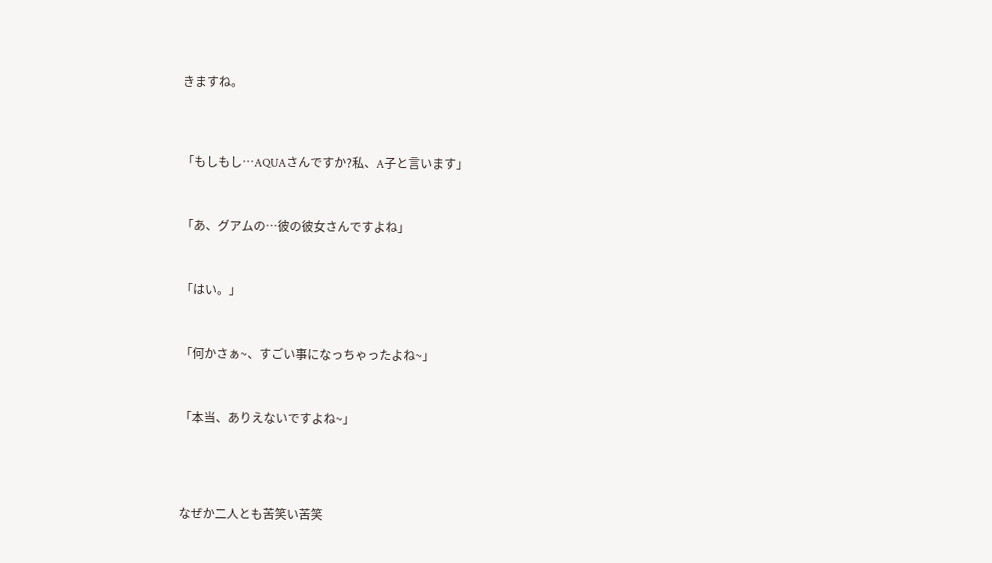きますね。




「もしもし…AQUAさんですか?私、A子と言います」



「あ、グアムの…彼の彼女さんですよね」



「はい。」



「何かさぁ~、すごい事になっちゃったよね~」



「本当、ありえないですよね~」





なぜか二人とも苦笑い苦笑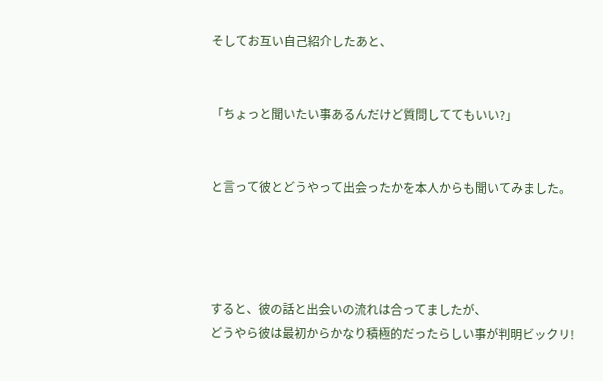そしてお互い自己紹介したあと、


「ちょっと聞いたい事あるんだけど質問しててもいい?」


と言って彼とどうやって出会ったかを本人からも聞いてみました。




すると、彼の話と出会いの流れは合ってましたが、
どうやら彼は最初からかなり積極的だったらしい事が判明ビックリ!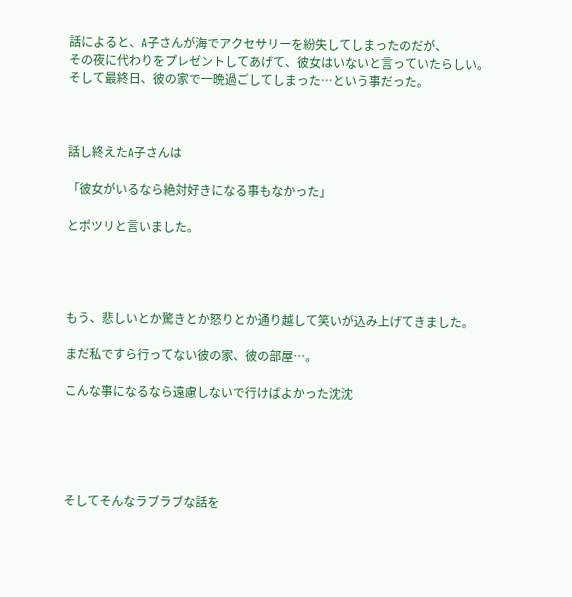話によると、A子さんが海でアクセサリーを紛失してしまったのだが、
その夜に代わりをプレゼントしてあげて、彼女はいないと言っていたらしい。
そして最終日、彼の家で一晩過ごしてしまった…という事だった。



話し終えたA子さんは

「彼女がいるなら絶対好きになる事もなかった」

とポツリと言いました。




もう、悲しいとか驚きとか怒りとか通り越して笑いが込み上げてきました。

まだ私ですら行ってない彼の家、彼の部屋…。

こんな事になるなら遠慮しないで行けばよかった沈沈





そしてそんなラブラブな話を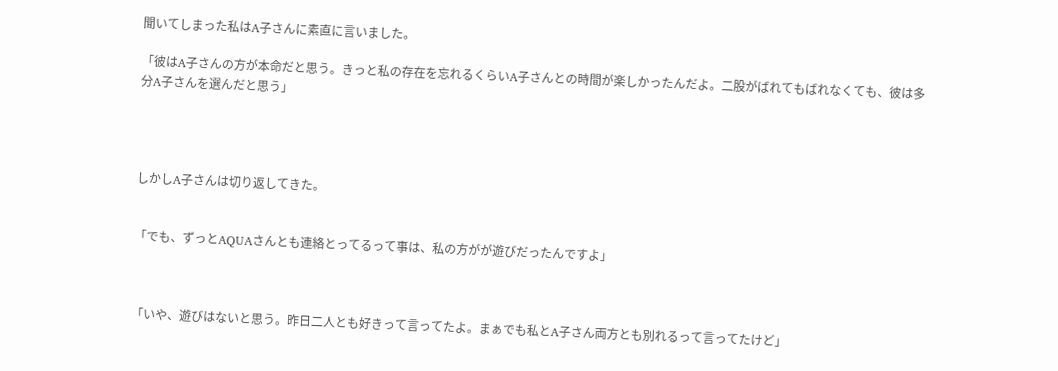聞いてしまった私はA子さんに素直に言いました。

「彼はA子さんの方が本命だと思う。きっと私の存在を忘れるくらいA子さんとの時間が楽しかったんだよ。二股がばれてもばれなくても、彼は多分A子さんを選んだと思う」




しかしA子さんは切り返してきた。


「でも、ずっとAQUAさんとも連絡とってるって事は、私の方がが遊びだったんですよ」



「いや、遊びはないと思う。昨日二人とも好きって言ってたよ。まぁでも私とA子さん両方とも別れるって言ってたけど」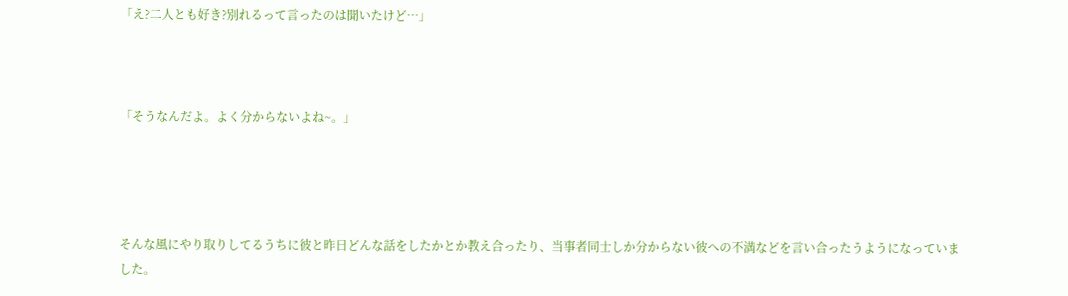「え?二人とも好き?別れるって言ったのは聞いたけど…」



「そうなんだよ。よく分からないよね~。」




そんな風にやり取りしてるうちに彼と昨日どんな話をしたかとか教え合ったり、当事者同士しか分からない彼への不満などを言い合ったうようになっていました。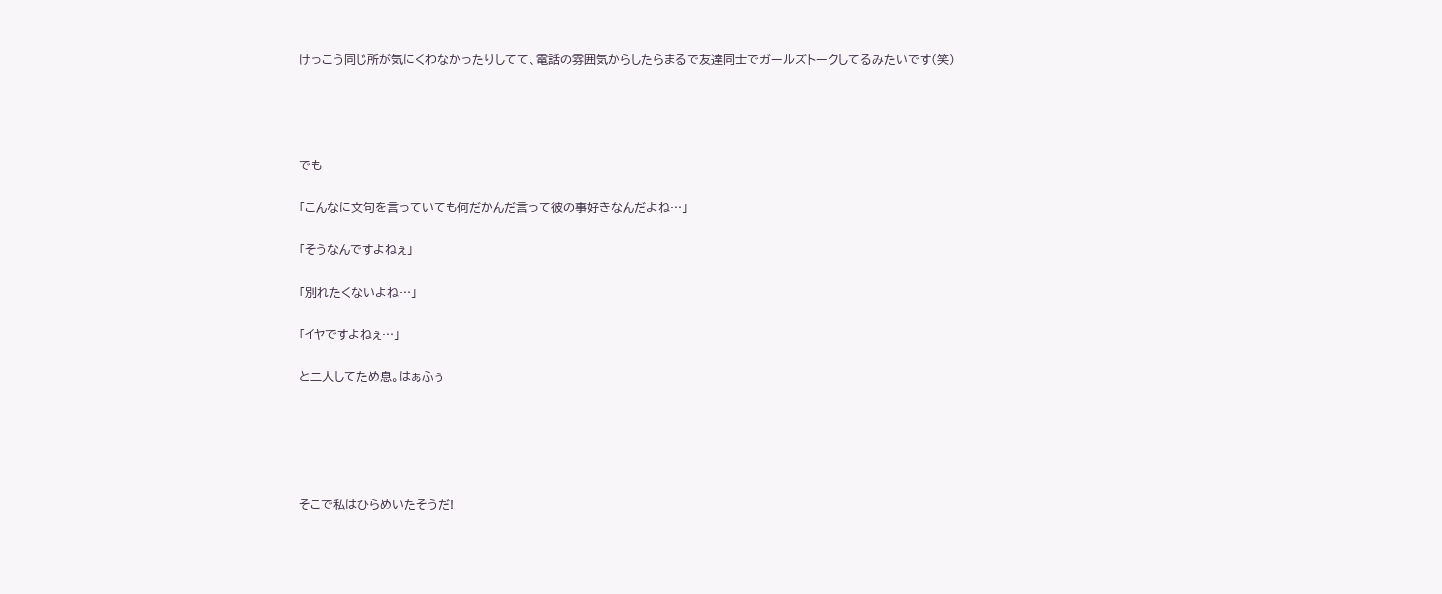けっこう同じ所が気にくわなかったりしてて、電話の雰囲気からしたらまるで友達同士でガールズトークしてるみたいです(笑)




でも

「こんなに文句を言っていても何だかんだ言って彼の事好きなんだよね…」

「そうなんですよねぇ」

「別れたくないよね…」

「イヤですよねぇ…」

と二人してため息。はぁふぅ





そこで私はひらめいたそうだ!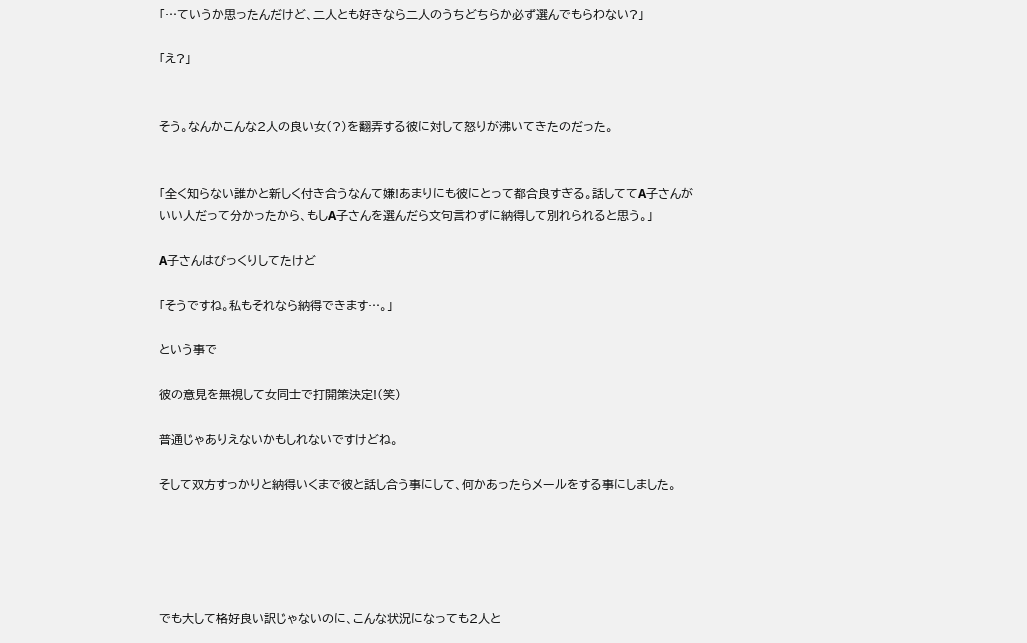「…ていうか思ったんだけど、二人とも好きなら二人のうちどちらか必ず選んでもらわない?」

「え?」


そう。なんかこんな2人の良い女(?)を翻弄する彼に対して怒りが沸いてきたのだった。


「全く知らない誰かと新しく付き合うなんて嫌!あまりにも彼にとって都合良すぎる。話しててA子さんがいい人だって分かったから、もしA子さんを選んだら文句言わずに納得して別れられると思う。」

A子さんはびっくりしてたけど

「そうですね。私もそれなら納得できます…。」

という事で

彼の意見を無視して女同士で打開策決定!(笑)

普通じゃありえないかもしれないですけどね。

そして双方すっかりと納得いくまで彼と話し合う事にして、何かあったらメールをする事にしました。





でも大して格好良い訳じゃないのに、こんな状況になっても2人と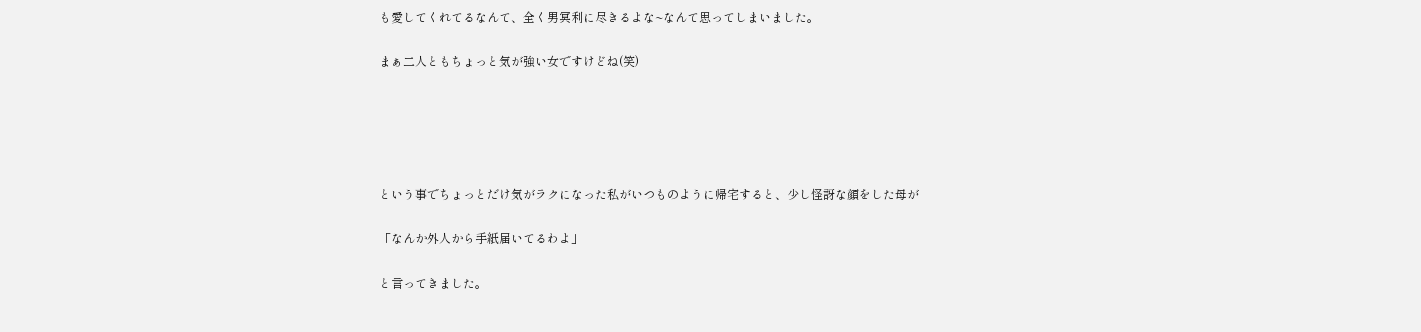も愛してくれてるなんて、全く男冥利に尽きるよな~なんて思ってしまいました。

まぁ二人ともちょっと気が強い女ですけどね(笑)





という事でちょっとだけ気がラクになった私がいつものように帰宅すると、少し怪訝な顔をした母が

「なんか外人から手紙届いてるわよ」

と言ってきました。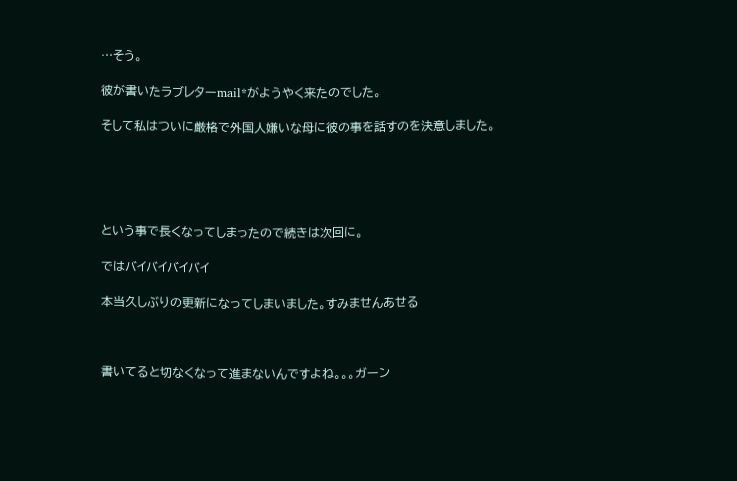…そう。

彼が書いたラブレターmail*がようやく来たのでした。

そして私はついに厳格で外国人嫌いな母に彼の事を話すのを決意しました。





という事で長くなってしまったので続きは次回に。

ではバイバイバイバイ

本当久しぶりの更新になってしまいました。すみませんあせる



書いてると切なくなって進まないんですよね。。。ガーン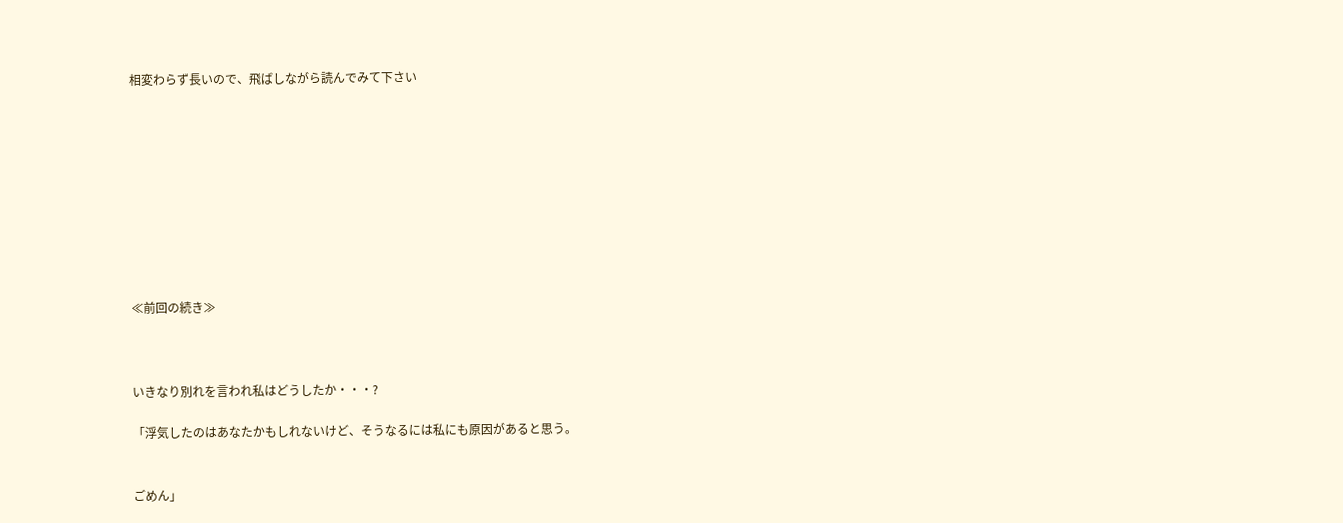相変わらず長いので、飛ばしながら読んでみて下さい










≪前回の続き≫



いきなり別れを言われ私はどうしたか・・・?

「浮気したのはあなたかもしれないけど、そうなるには私にも原因があると思う。


ごめん」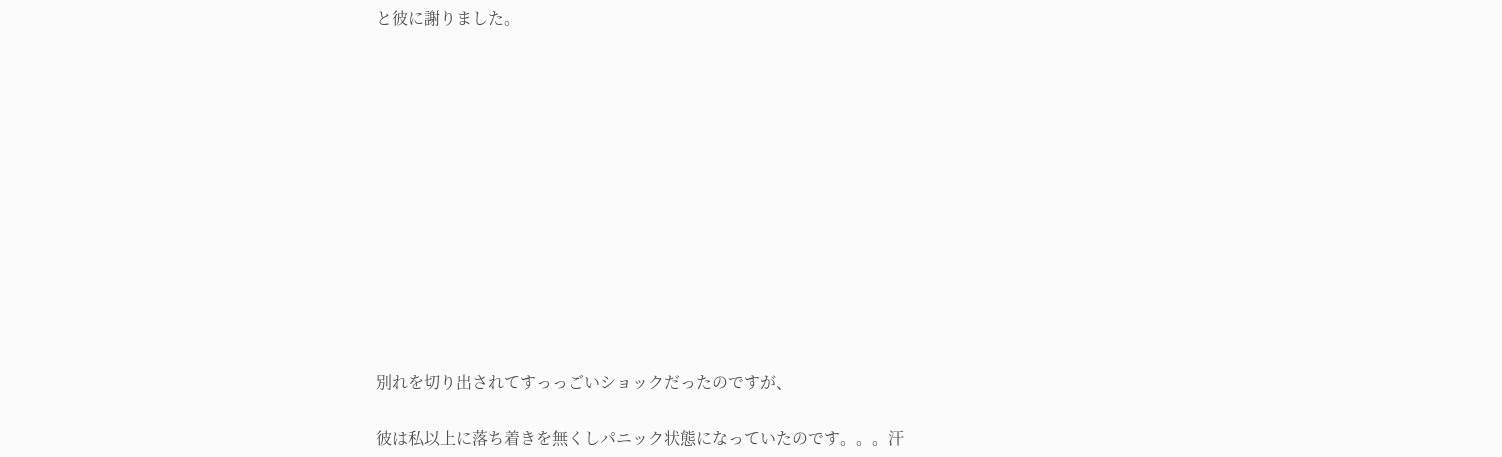と彼に謝りました。












別れを切り出されてすっっごいショックだったのですが、

彼は私以上に落ち着きを無くしパニック状態になっていたのです。。。汗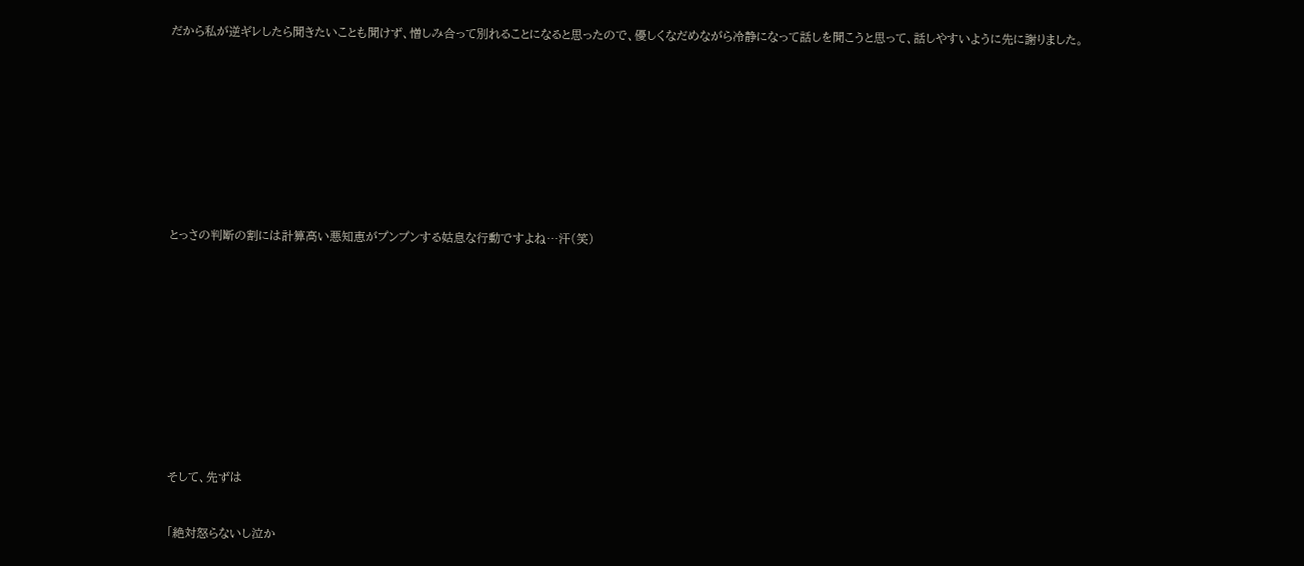だから私が逆ギレしたら聞きたいことも聞けず、憎しみ合って別れることになると思ったので、優しくなだめながら冷静になって話しを聞こうと思って、話しやすいように先に謝りました。










とっさの判断の割には計算高い悪知恵がプンプンする姑息な行動ですよね…汗(笑)












そして、先ずは


「絶対怒らないし泣か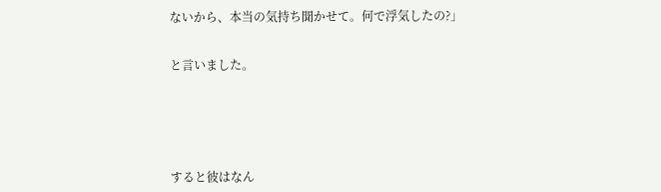ないから、本当の気持ち聞かせて。何で浮気したの?」


と言いました。






すると彼はなん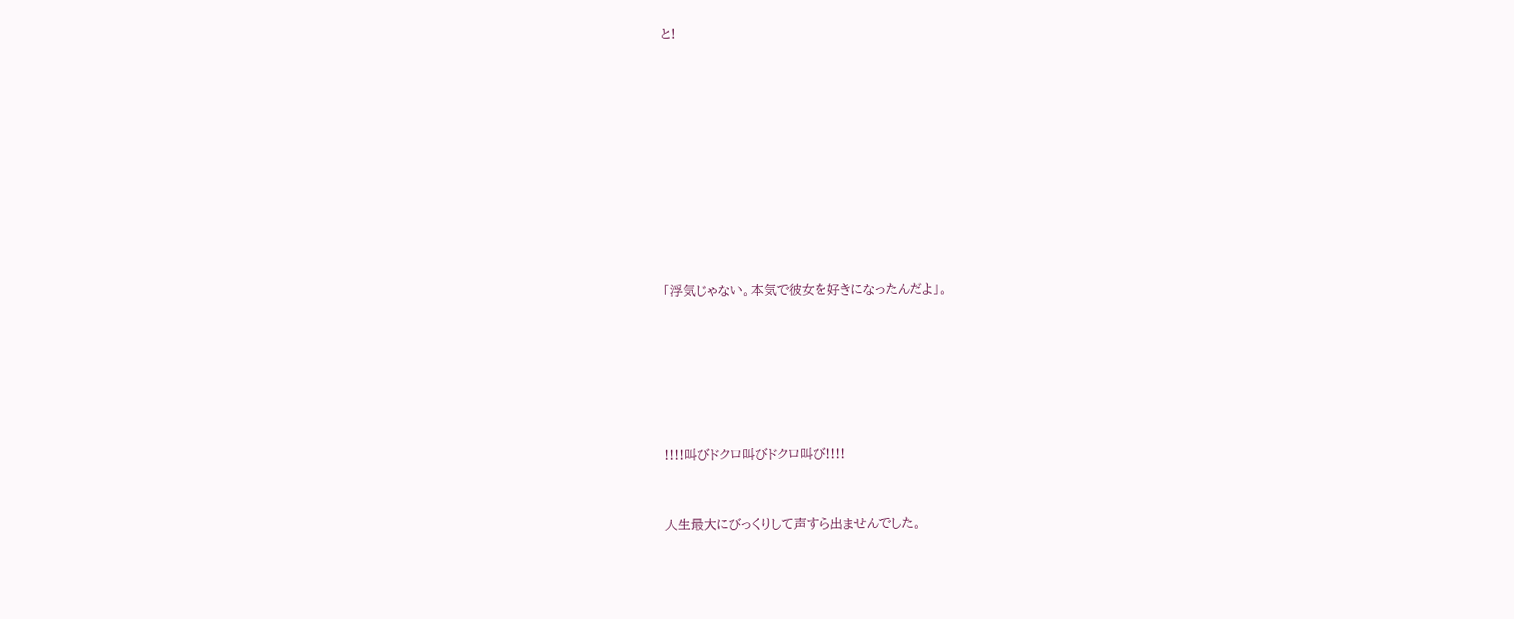と!










「浮気じゃない。本気で彼女を好きになったんだよ」。






!!!!叫びドクロ叫びドクロ叫び!!!!


人生最大にびっくりして声すら出ませんでした。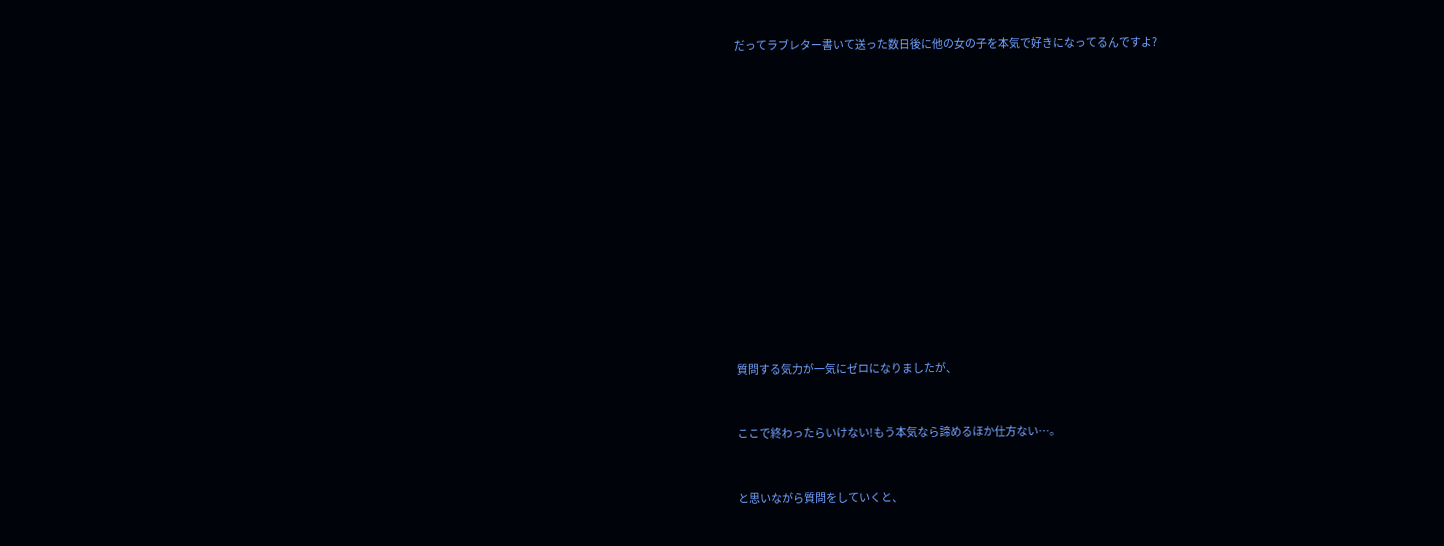だってラブレター書いて送った数日後に他の女の子を本気で好きになってるんですよ?














質問する気力が一気にゼロになりましたが、


ここで終わったらいけない!もう本気なら諦めるほか仕方ない…。


と思いながら質問をしていくと、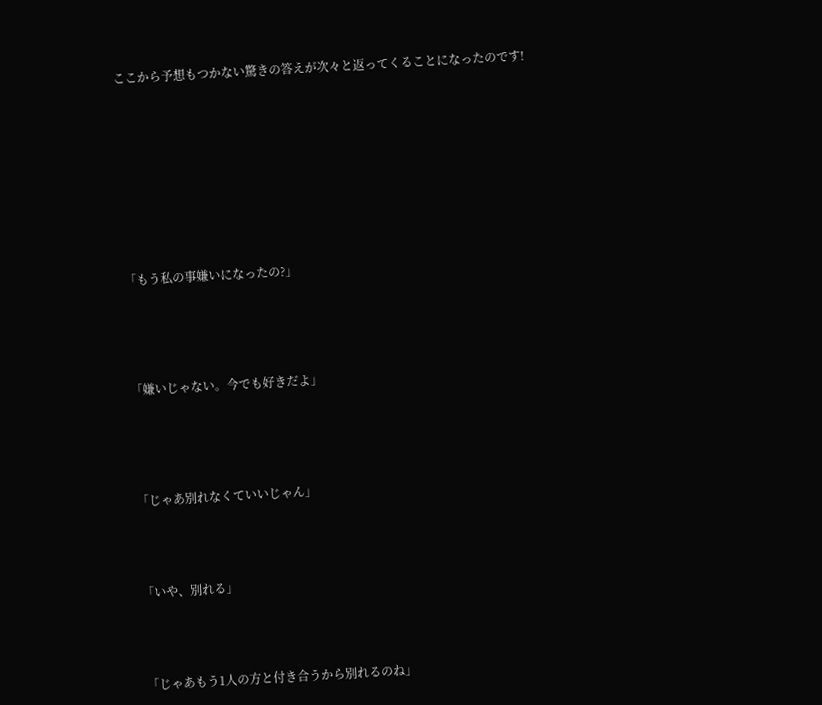ここから予想もつかない驚きの答えが次々と返ってくることになったのです!










「もう私の事嫌いになったの?」





「嫌いじゃない。今でも好きだよ」





「じゃあ別れなくていいじゃん」




「いや、別れる」




「じゃあもう1人の方と付き合うから別れるのね」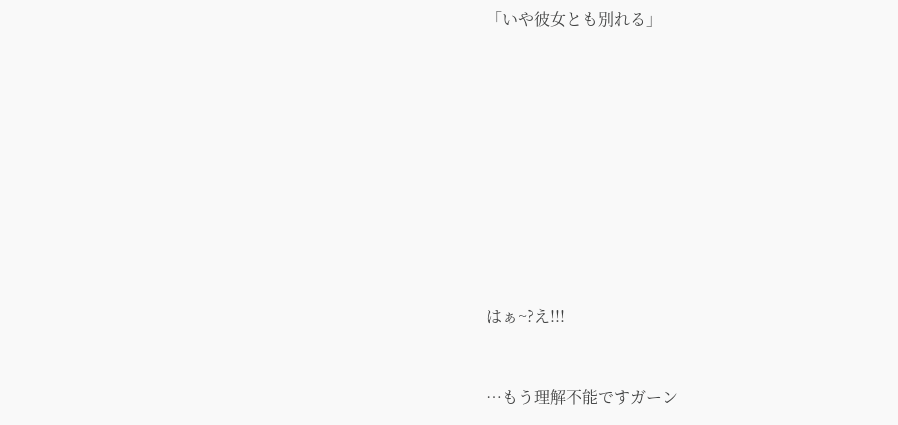「いや彼女とも別れる」










はぁ~?え!!!


…もう理解不能ですガーン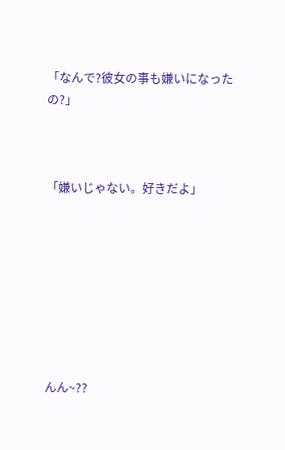「なんで?彼女の事も嫌いになったの?」



「嫌いじゃない。好きだよ」








んん~??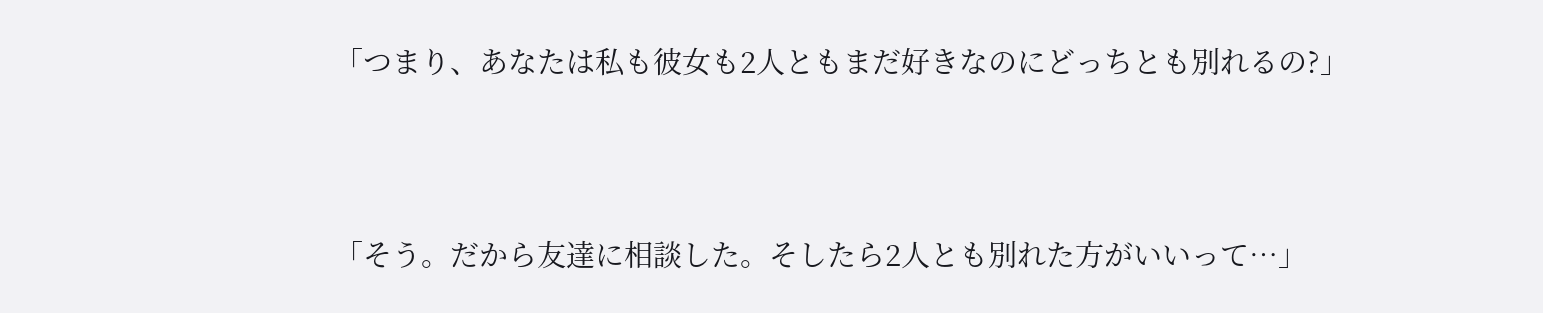「つまり、あなたは私も彼女も2人ともまだ好きなのにどっちとも別れるの?」




「そう。だから友達に相談した。そしたら2人とも別れた方がいいって…」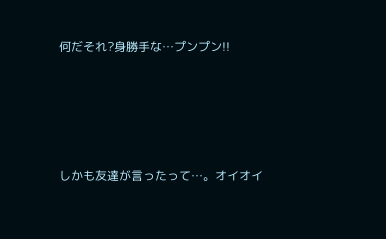何だそれ?身勝手な…プンプン!!




しかも友達が言ったって…。オイオイ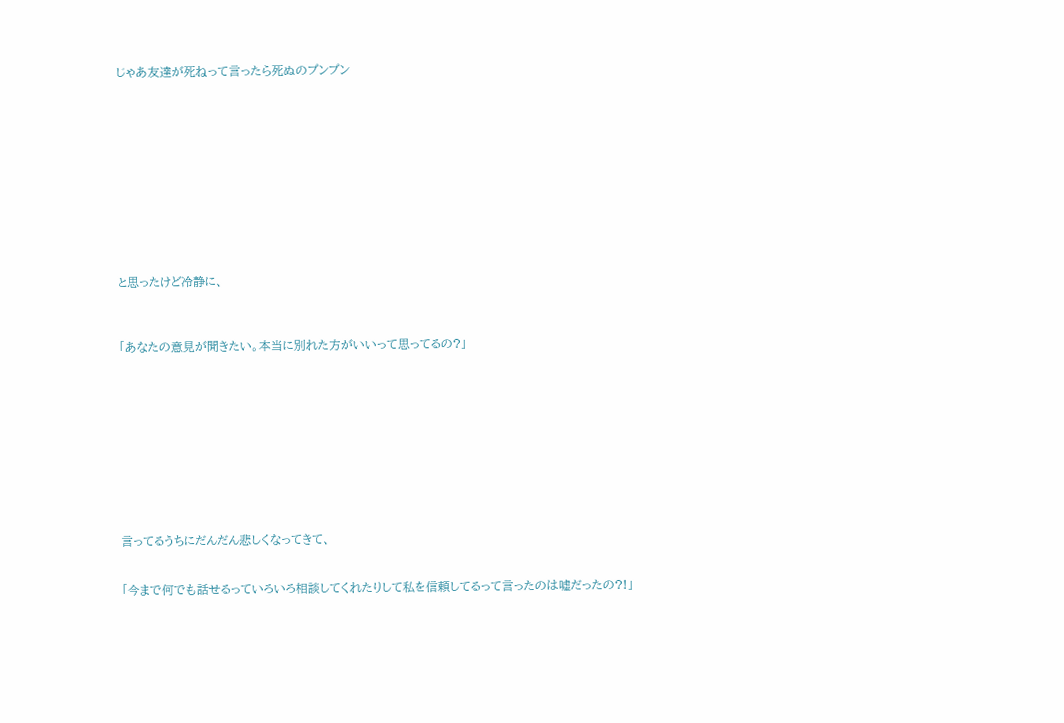じゃあ友達が死ねって言ったら死ぬのプンプン












と思ったけど冷静に、



「あなたの意見が聞きたい。本当に別れた方がいいって思ってるの?」











言ってるうちにだんだん悲しくなってきて、


「今まで何でも話せるっていろいろ相談してくれたりして私を信頼してるって言ったのは嘘だったの?!」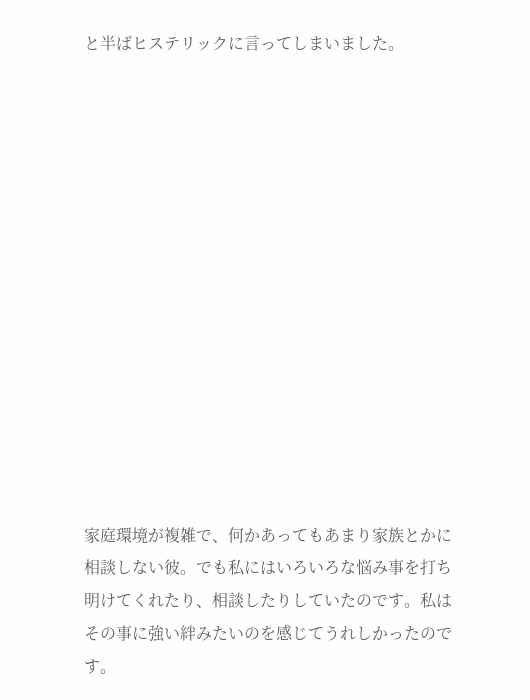と半ばヒステリックに言ってしまいました。














家庭環境が複雑で、何かあってもあまり家族とかに相談しない彼。でも私にはいろいろな悩み事を打ち明けてくれたり、相談したりしていたのです。私はその事に強い絆みたいのを感じてうれしかったのです。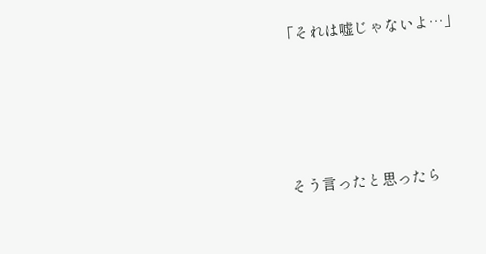「それは嘘じゃないよ…」








そう言ったと思ったら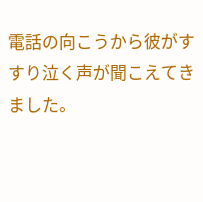電話の向こうから彼がすすり泣く声が聞こえてきました。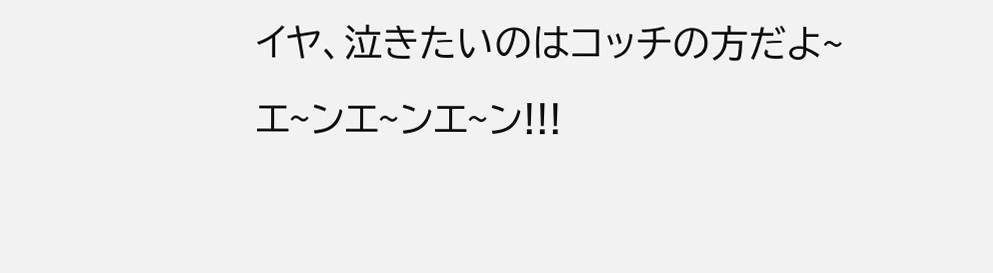イヤ、泣きたいのはコッチの方だよ~エ~ンエ~ンエ~ン!!!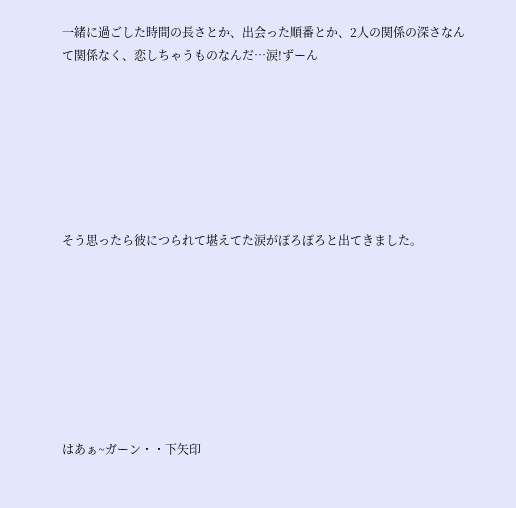一緒に過ごした時間の長さとか、出会った順番とか、2人の関係の深さなんて関係なく、恋しちゃうものなんだ…涙!ずーん







そう思ったら彼につられて堪えてた涙がぽろぽろと出てきました。








はあぁ~ガーン・・下矢印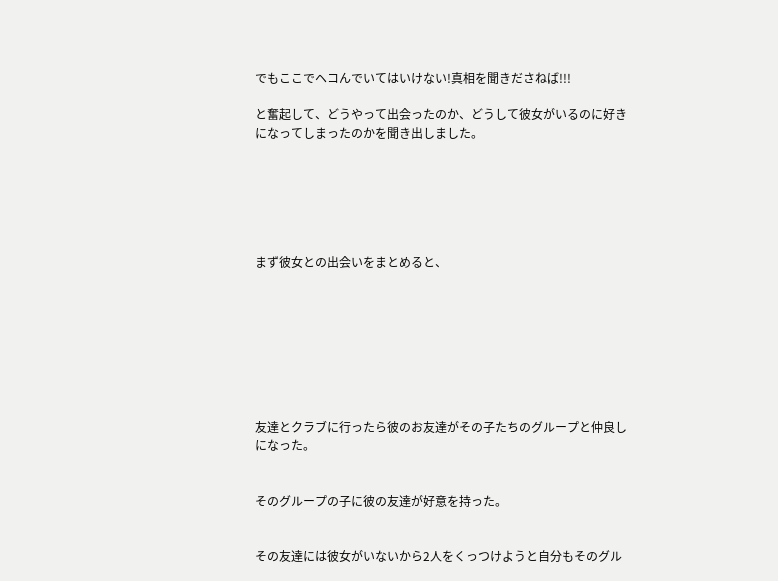でもここでヘコんでいてはいけない!真相を聞きださねば!!!

と奮起して、どうやって出会ったのか、どうして彼女がいるのに好きになってしまったのかを聞き出しました。






まず彼女との出会いをまとめると、








友達とクラブに行ったら彼のお友達がその子たちのグループと仲良しになった。


そのグループの子に彼の友達が好意を持った。


その友達には彼女がいないから2人をくっつけようと自分もそのグル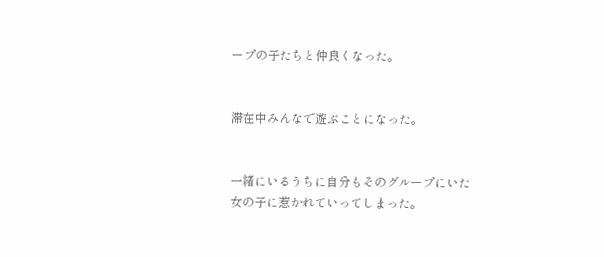ープの子たちと仲良くなった。


滞在中みんなで遊ぶことになった。


一緒にいるうちに自分もそのグループにいた女の子に惹かれていってしまった。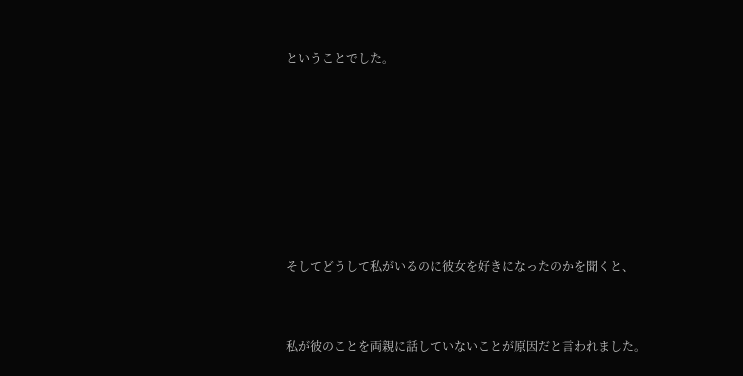ということでした。












そしてどうして私がいるのに彼女を好きになったのかを聞くと、




私が彼のことを両親に話していないことが原因だと言われました。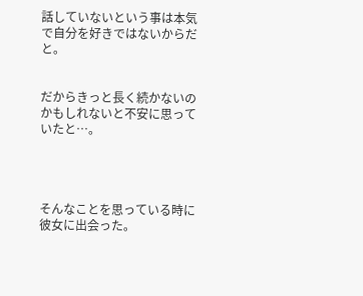話していないという事は本気で自分を好きではないからだと。


だからきっと長く続かないのかもしれないと不安に思っていたと…。




そんなことを思っている時に彼女に出会った。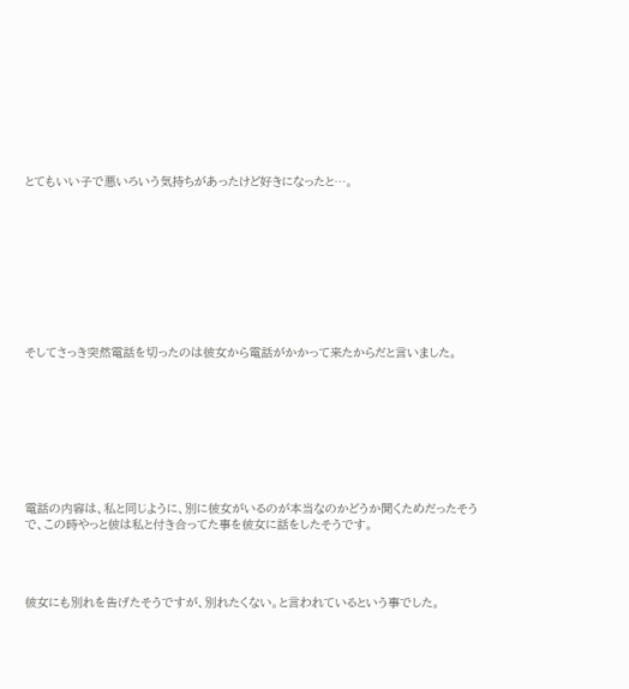とてもいい子で悪いろいう気持ちがあったけど好きになったと…。










そしてさっき突然電話を切ったのは彼女から電話がかかって来たからだと言いました。









電話の内容は、私と同じように、別に彼女がいるのが本当なのかどうか聞くためだったそうで、この時やっと彼は私と付き合ってた事を彼女に話をしたそうです。




彼女にも別れを告げたそうですが、別れたくない。と言われているという事でした。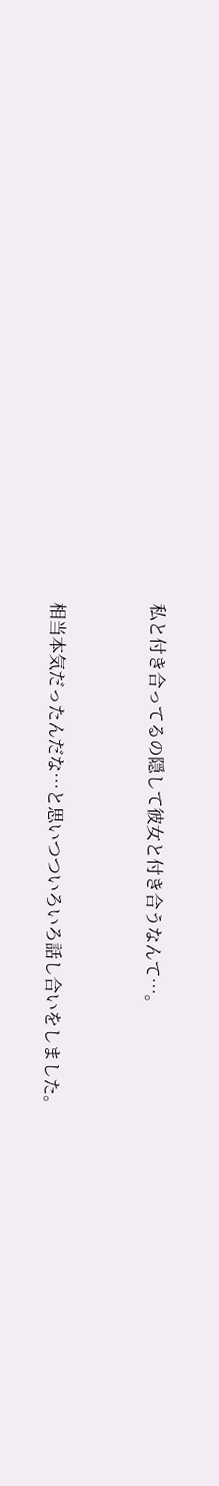私と付き合ってるの隠して彼女と付き合うなんて…。


相当本気だったんだな…と思いつついろいろ話し合いをしました。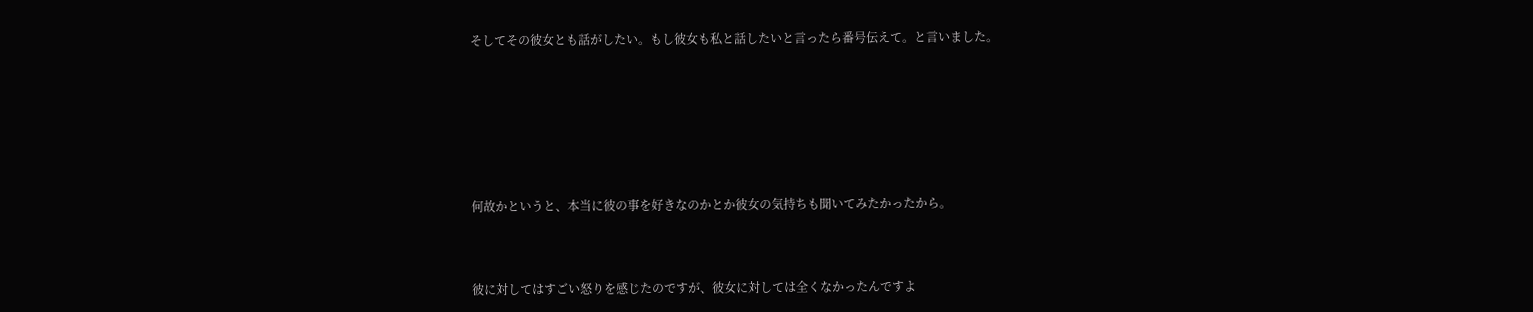そしてその彼女とも話がしたい。もし彼女も私と話したいと言ったら番号伝えて。と言いました。







何故かというと、本当に彼の事を好きなのかとか彼女の気持ちも聞いてみたかったから。



彼に対してはすごい怒りを感じたのですが、彼女に対しては全くなかったんですよ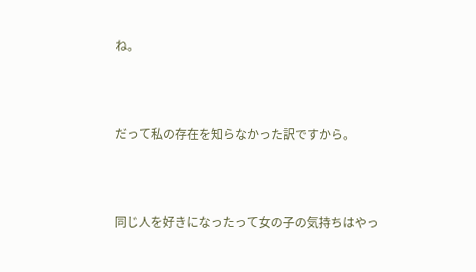ね。



だって私の存在を知らなかった訳ですから。



同じ人を好きになったって女の子の気持ちはやっ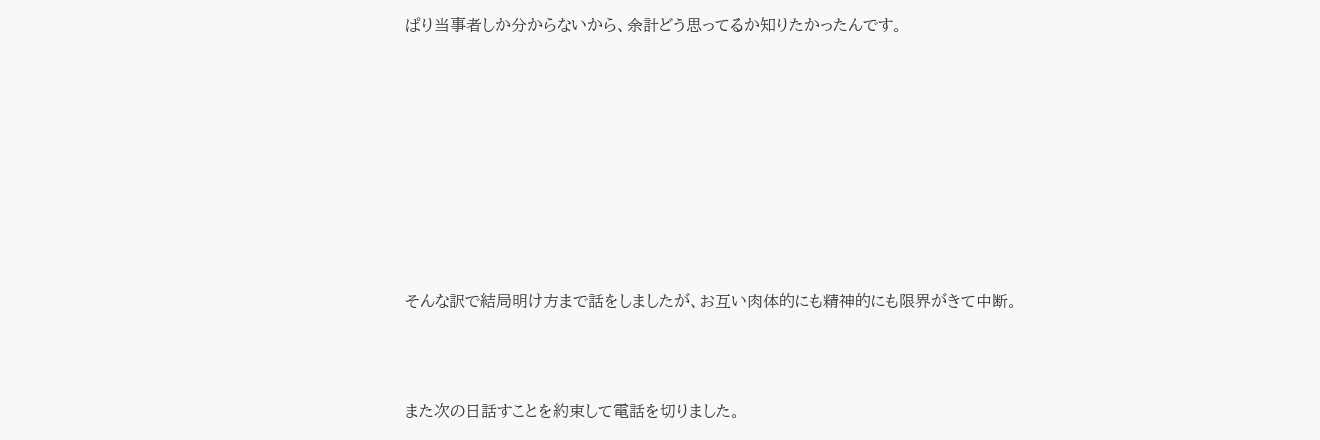ぱり当事者しか分からないから、余計どう思ってるか知りたかったんです。









そんな訳で結局明け方まで話をしましたが、お互い肉体的にも精神的にも限界がきて中断。



また次の日話すことを約束して電話を切りました。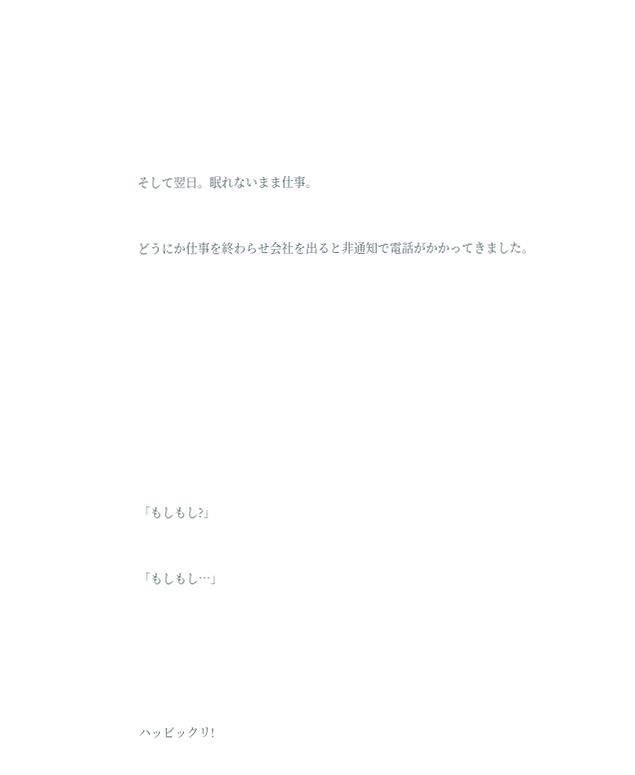そして翌日。眠れないまま仕事。


どうにか仕事を終わらせ会社を出ると非通知で電話がかかってきました。











「もしもし?」


「もしもし…」






ハッビックリ!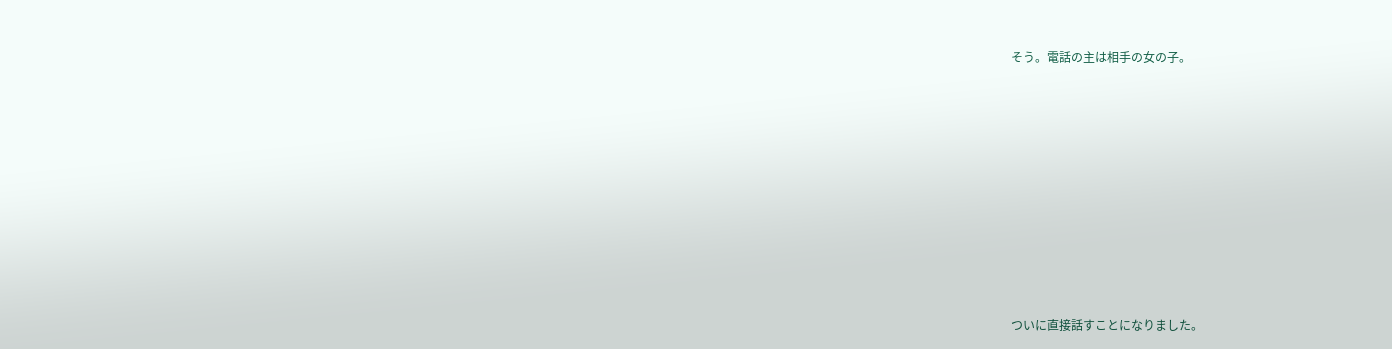そう。電話の主は相手の女の子。










ついに直接話すことになりました。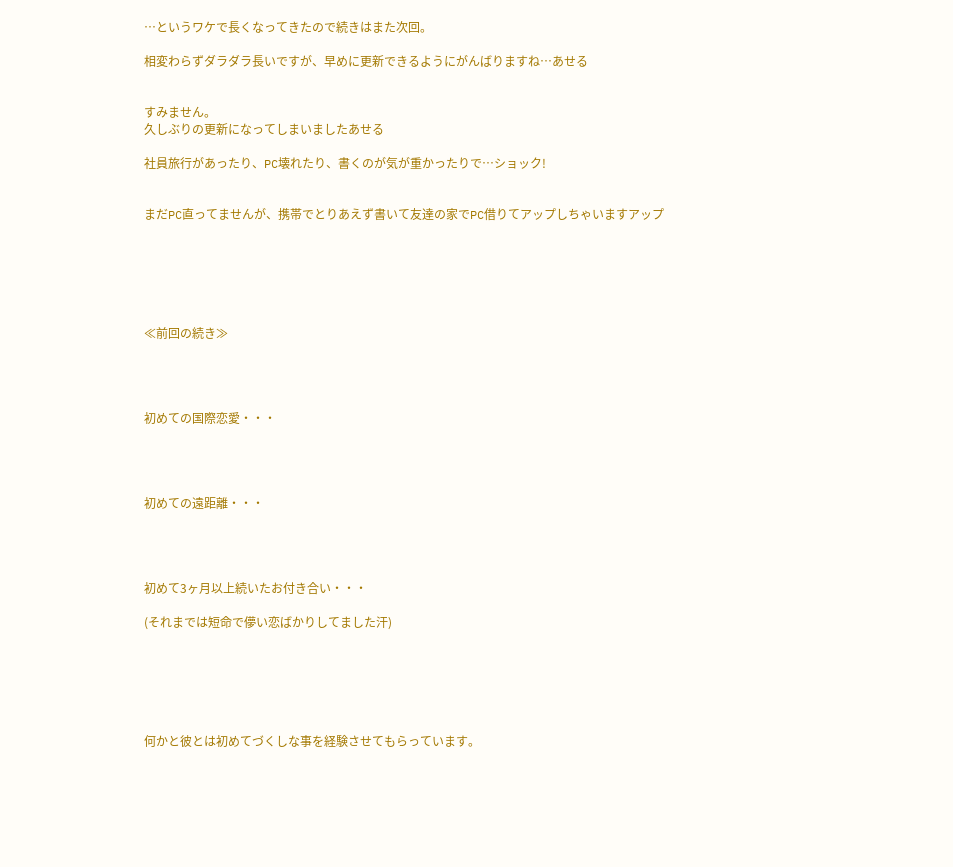…というワケで長くなってきたので続きはまた次回。

相変わらずダラダラ長いですが、早めに更新できるようにがんばりますね…あせる


すみません。
久しぶりの更新になってしまいましたあせる

社員旅行があったり、PC壊れたり、書くのが気が重かったりで…ショック!


まだPC直ってませんが、携帯でとりあえず書いて友達の家でPC借りてアップしちゃいますアップ






≪前回の続き≫




初めての国際恋愛・・・




初めての遠距離・・・




初めて3ヶ月以上続いたお付き合い・・・

(それまでは短命で儚い恋ばかりしてました汗)






何かと彼とは初めてづくしな事を経験させてもらっています。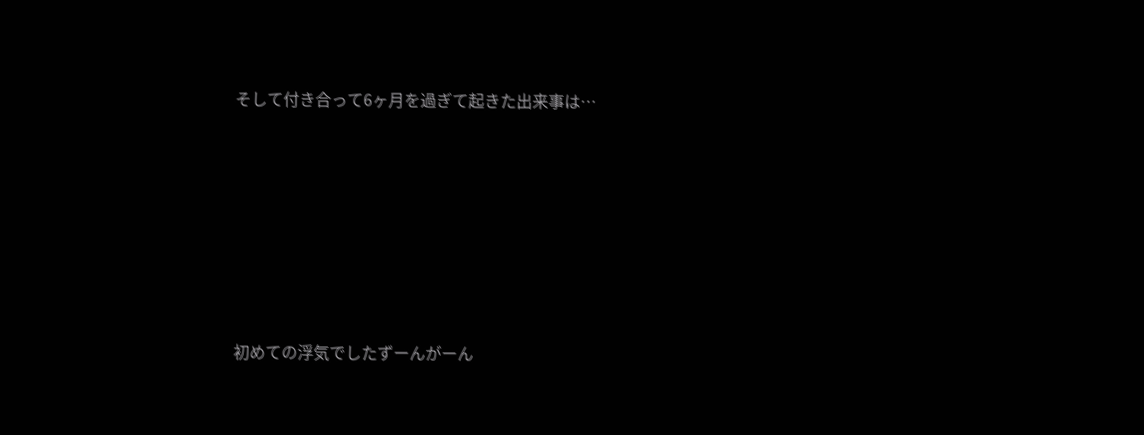そして付き合って6ヶ月を過ぎて起きた出来事は…









初めての浮気でしたずーんがーん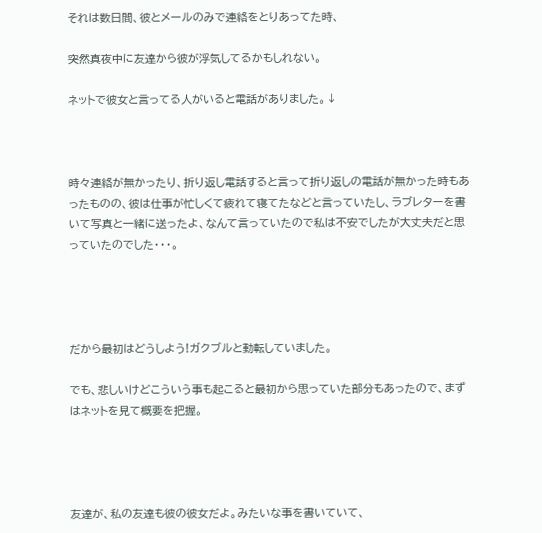それは数日間、彼とメールのみで連絡をとりあってた時、

突然真夜中に友達から彼が浮気してるかもしれない。

ネットで彼女と言ってる人がいると電話がありました。↓



時々連絡が無かったり、折り返し電話すると言って折り返しの電話が無かった時もあったものの、彼は仕事が忙しくて疲れて寝てたなどと言っていたし、ラブレターを書いて写真と一緒に送ったよ、なんて言っていたので私は不安でしたが大丈夫だと思っていたのでした・・・。




だから最初はどうしよう!ガクブルと動転していました。

でも、悲しいけどこういう事も起こると最初から思っていた部分もあったので、まずはネットを見て概要を把握。




友達が、私の友達も彼の彼女だよ。みたいな事を書いていて、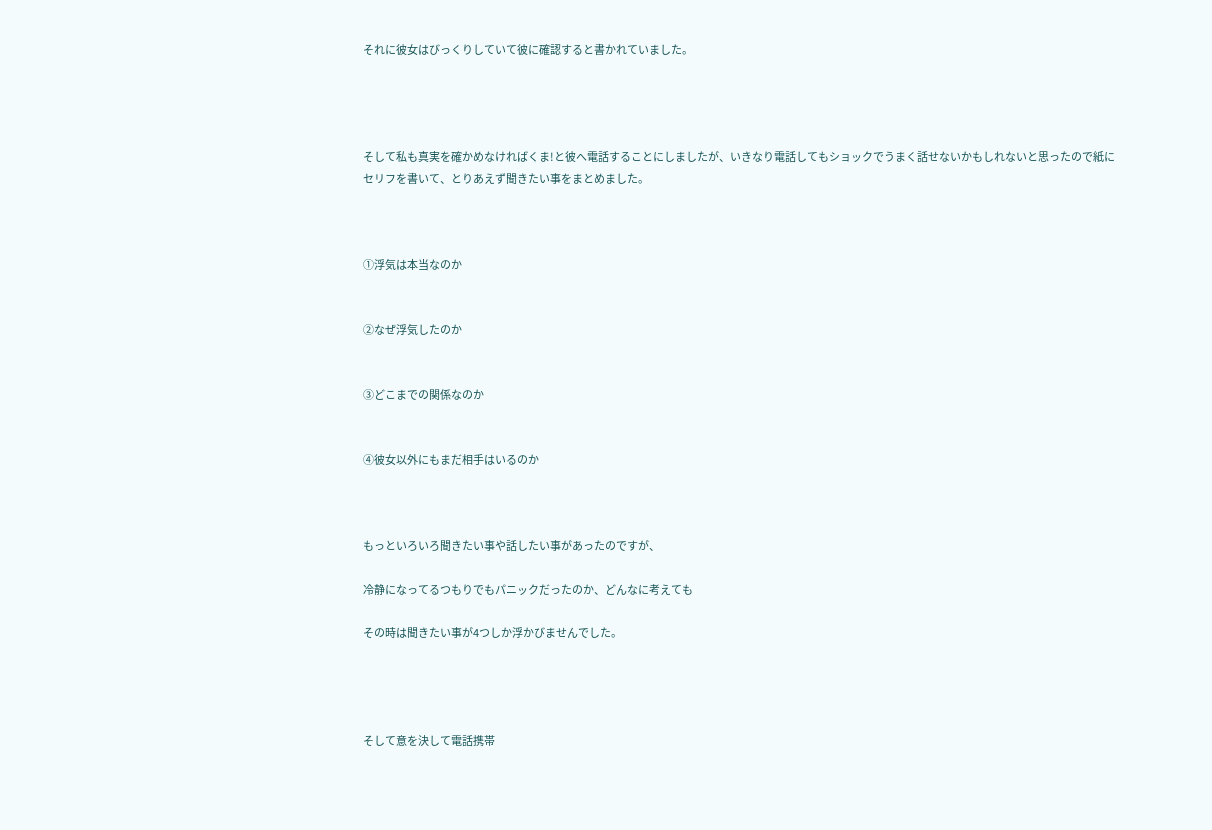それに彼女はびっくりしていて彼に確認すると書かれていました。




そして私も真実を確かめなければくま!と彼へ電話することにしましたが、いきなり電話してもショックでうまく話せないかもしれないと思ったので紙にセリフを書いて、とりあえず聞きたい事をまとめました。



①浮気は本当なのか


②なぜ浮気したのか


③どこまでの関係なのか


④彼女以外にもまだ相手はいるのか



もっといろいろ聞きたい事や話したい事があったのですが、

冷静になってるつもりでもパニックだったのか、どんなに考えても

その時は聞きたい事が4つしか浮かびませんでした。




そして意を決して電話携帯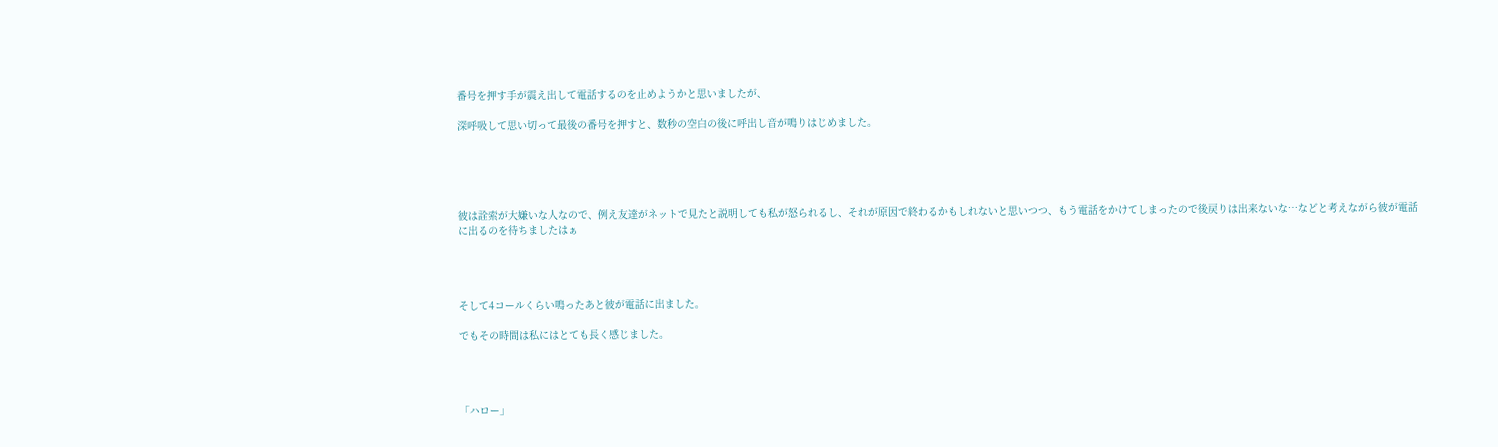番号を押す手が震え出して電話するのを止めようかと思いましたが、

深呼吸して思い切って最後の番号を押すと、数秒の空白の後に呼出し音が鳴りはじめました。





彼は詮索が大嫌いな人なので、例え友達がネットで見たと説明しても私が怒られるし、それが原因で終わるかもしれないと思いつつ、もう電話をかけてしまったので後戻りは出来ないな…などと考えながら彼が電話に出るのを待ちましたはぁ




そして4コールくらい鳴ったあと彼が電話に出ました。

でもその時間は私にはとても長く感じました。




「ハロー」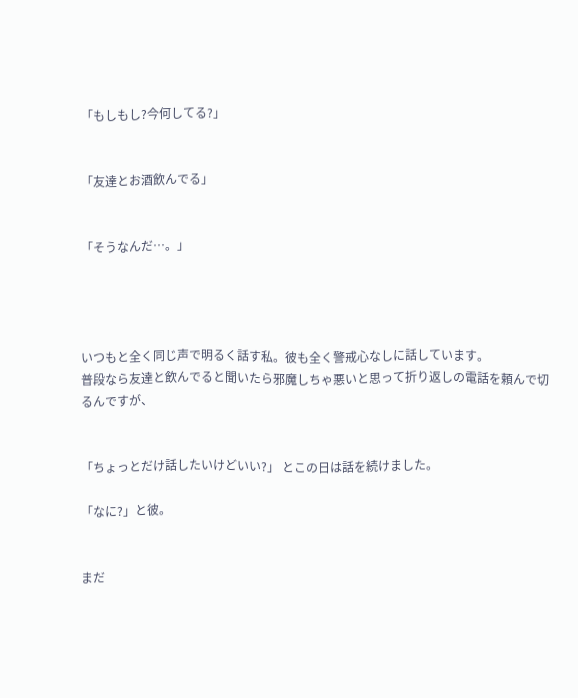「もしもし?今何してる?」


「友達とお酒飲んでる」


「そうなんだ…。」




いつもと全く同じ声で明るく話す私。彼も全く警戒心なしに話しています。
普段なら友達と飲んでると聞いたら邪魔しちゃ悪いと思って折り返しの電話を頼んで切るんですが、


「ちょっとだけ話したいけどいい?」 とこの日は話を続けました。

「なに?」と彼。


まだ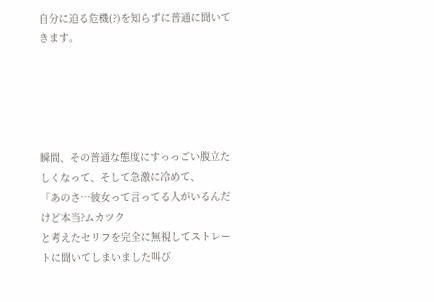自分に迫る危機(?)を知らずに普通に聞いてきます。





瞬間、その普通な態度にすっっごい腹立たしくなって、そして急激に冷めて、
「あのさ…彼女って言ってる人がいるんだけど本当?ムカツク
と考えたセリフを完全に無視してストレートに聞いてしまいました叫び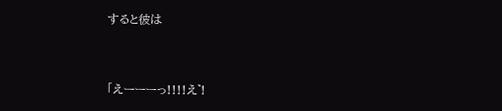すると彼は


「えーーーっ!!!!え゛!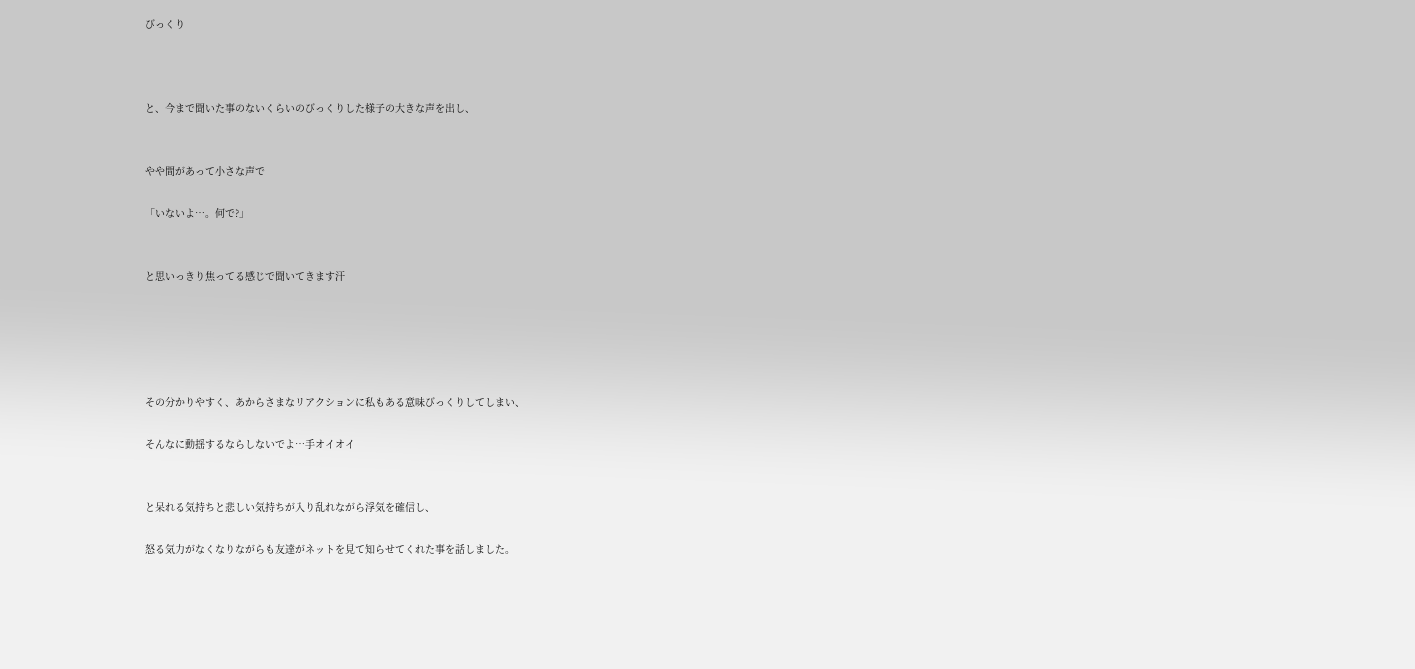びっくり



と、今まで聞いた事のないくらいのびっくりした様子の大きな声を出し、


やや間があって小さな声で

「いないよ…。何で?」


と思いっきり焦ってる感じで聞いてきます汗





その分かりやすく、あからさまなリアクションに私もある意味びっくりしてしまい、

そんなに動揺するならしないでよ…手オイオイ


と呆れる気持ちと悲しい気持ちが入り乱れながら浮気を確信し、

怒る気力がなくなりながらも友達がネットを見て知らせてくれた事を話しました。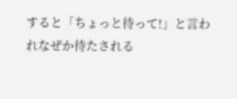すると「ちょっと待って!」と言われなぜか待たされる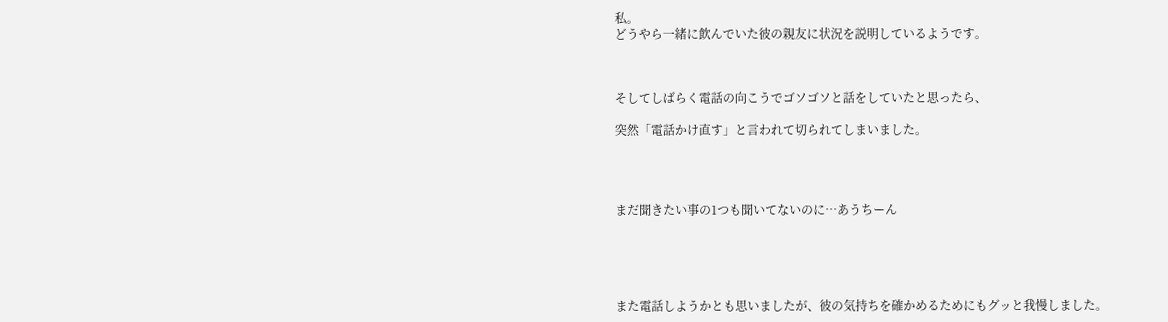私。
どうやら一緒に飲んでいた彼の親友に状況を説明しているようです。



そしてしばらく電話の向こうでゴソゴソと話をしていたと思ったら、

突然「電話かけ直す」と言われて切られてしまいました。




まだ聞きたい事の1つも聞いてないのに…あうちーん





また電話しようかとも思いましたが、彼の気持ちを確かめるためにもグッと我慢しました。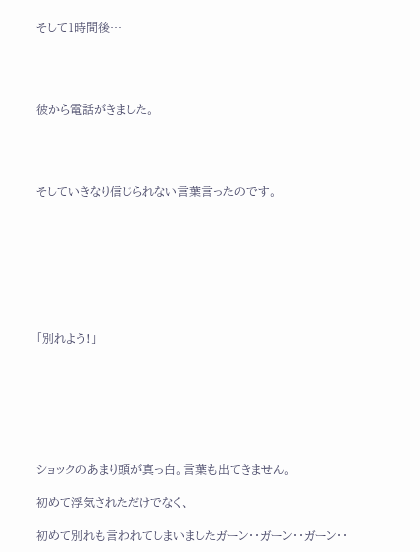そして1時間後…




彼から電話がきました。




そしていきなり信じられない言葉言ったのです。








「別れよう!」







ショックのあまり頭が真っ白。言葉も出てきません。

初めて浮気されただけでなく、

初めて別れも言われてしまいましたガーン・・ガーン・・ガーン・・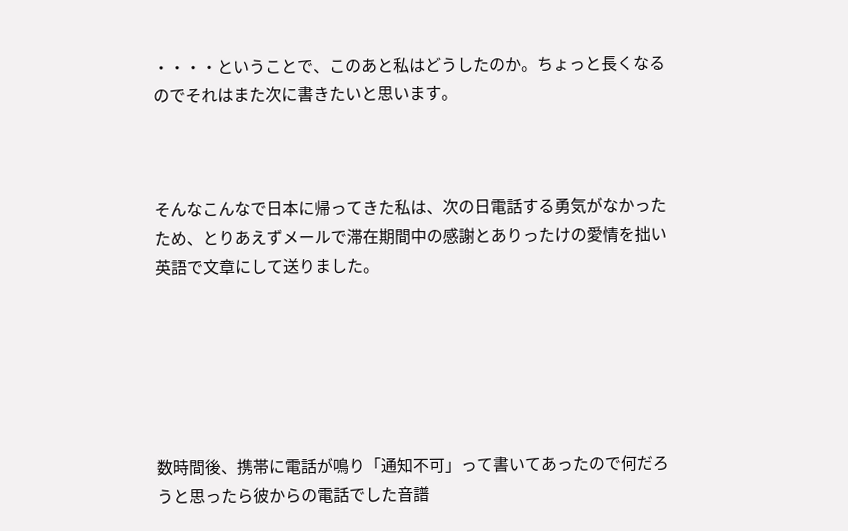・・・・ということで、このあと私はどうしたのか。ちょっと長くなるのでそれはまた次に書きたいと思います。



そんなこんなで日本に帰ってきた私は、次の日電話する勇気がなかったため、とりあえずメールで滞在期間中の感謝とありったけの愛情を拙い英語で文章にして送りました。






数時間後、携帯に電話が鳴り「通知不可」って書いてあったので何だろうと思ったら彼からの電話でした音譜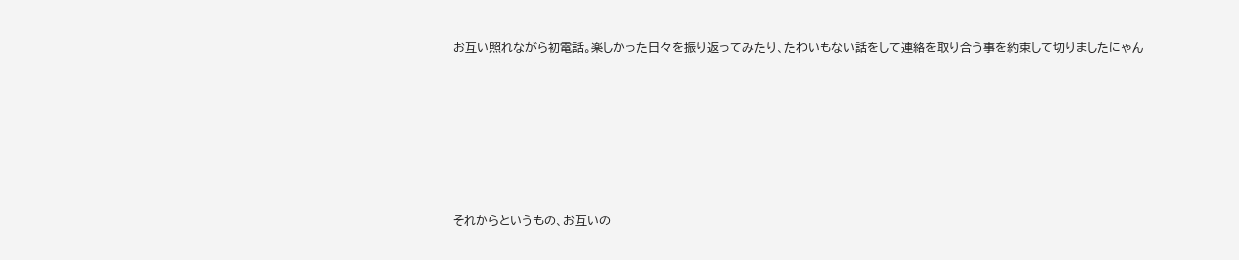お互い照れながら初電話。楽しかった日々を振り返ってみたり、たわいもない話をして連絡を取り合う事を約束して切りましたにゃん






それからというもの、お互いの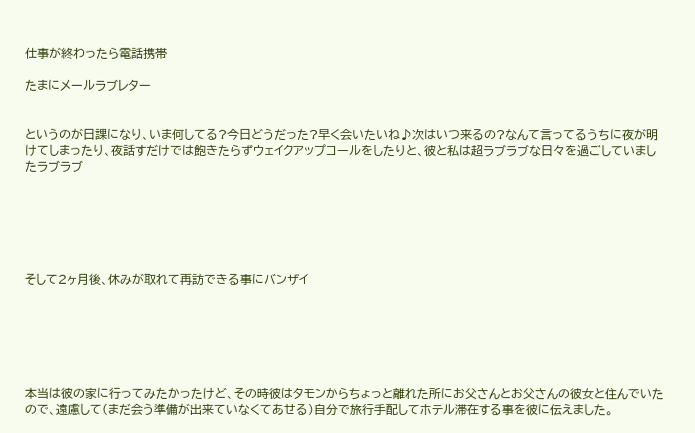仕事が終わったら電話携帯

たまにメールラブレター


というのが日課になり、いま何してる?今日どうだった?早く会いたいね♪次はいつ来るの?なんて言ってるうちに夜が明けてしまったり、夜話すだけでは飽きたらずウェイクアップコールをしたりと、彼と私は超ラブラブな日々を過ごしていましたラブラブ






そして2ヶ月後、休みが取れて再訪できる事にバンザイ






本当は彼の家に行ってみたかったけど、その時彼はタモンからちょっと離れた所にお父さんとお父さんの彼女と住んでいたので、遠慮して(まだ会う準備が出来ていなくてあせる)自分で旅行手配してホテル滞在する事を彼に伝えました。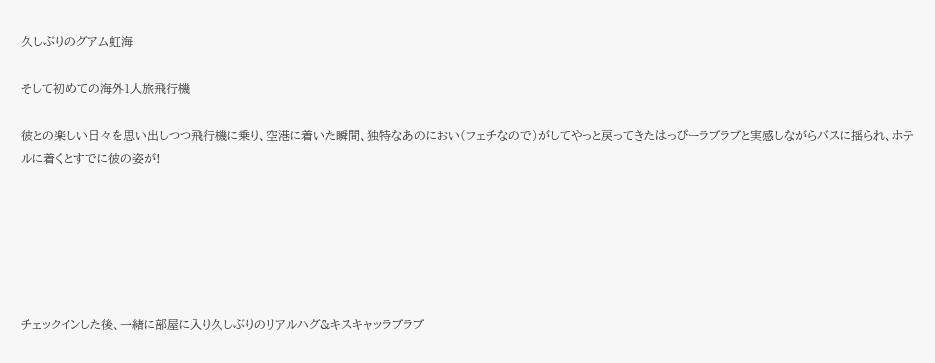久しぶりのグアム虹海

そして初めての海外1人旅飛行機

彼との楽しい日々を思い出しつつ飛行機に乗り、空港に着いた瞬間、独特なあのにおい(フェチなので)がしてやっと戻ってきたはっぴーラブラブと実感しながらバスに揺られ、ホテルに着くとすでに彼の姿が!






チェックインした後、一緒に部屋に入り久しぶりのリアルハグ&キスキャッラブラブ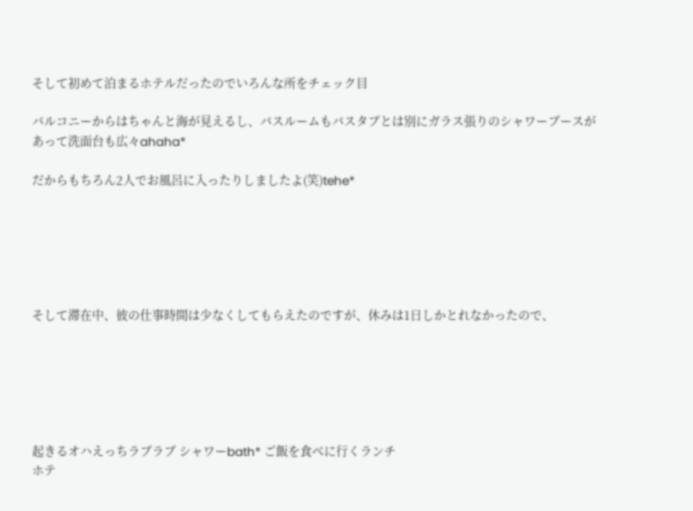そして初めて泊まるホテルだったのでいろんな所をチェック目

バルコニーからはちゃんと海が見えるし、バスルームもバスタブとは別にガラス張りのシャワーブースがあって洗面台も広々ahaha*

だからもちろん2人でお風呂に入ったりしましたよ(笑)tehe*






そして滞在中、彼の仕事時間は少なくしてもらえたのですが、休みは1日しかとれなかったので、






起きるオハえっちラブラブ シャワーbath* ご飯を食べに行くランチ
ホテ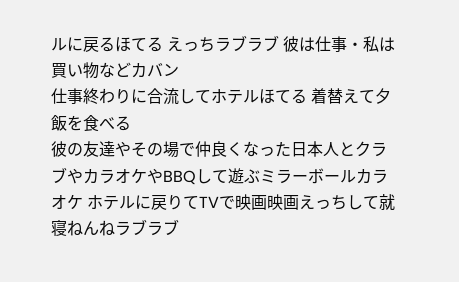ルに戻るほてる えっちラブラブ 彼は仕事・私は買い物などカバン
仕事終わりに合流してホテルほてる 着替えて夕飯を食べる
彼の友達やその場で仲良くなった日本人とクラブやカラオケやBBQして遊ぶミラーボールカラオケ ホテルに戻りてTVで映画映画えっちして就寝ねんねラブラブ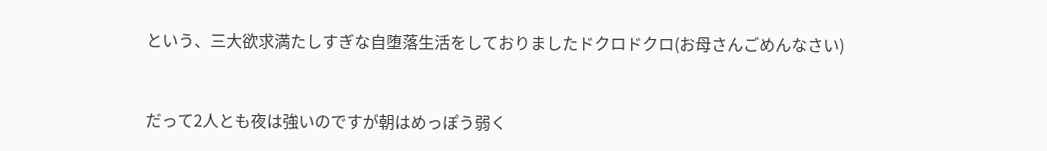という、三大欲求満たしすぎな自堕落生活をしておりましたドクロドクロ(お母さんごめんなさい)



だって2人とも夜は強いのですが朝はめっぽう弱く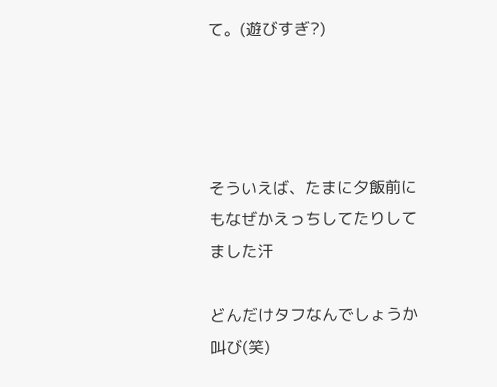て。(遊びすぎ?)




そういえば、たまに夕飯前にもなぜかえっちしてたりしてました汗

どんだけタフなんでしょうか叫び(笑)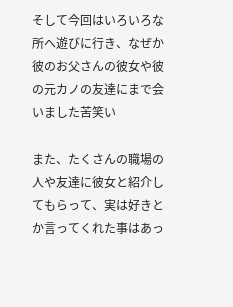そして今回はいろいろな所へ遊びに行き、なぜか彼のお父さんの彼女や彼の元カノの友達にまで会いました苦笑い

また、たくさんの職場の人や友達に彼女と紹介してもらって、実は好きとか言ってくれた事はあっ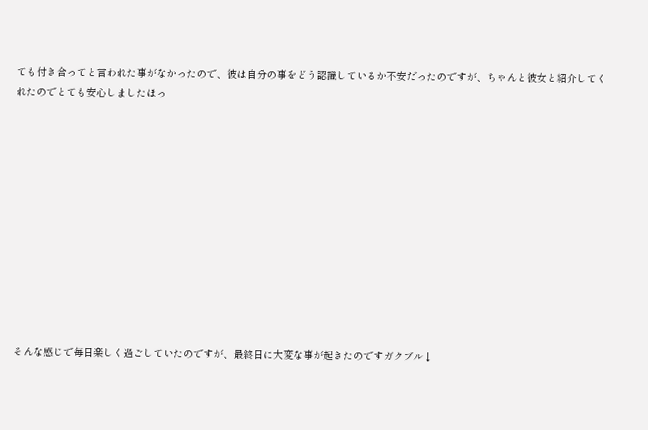ても付き合ってと言われた事がなかったので、彼は自分の事をどう認識しているか不安だったのですが、ちゃんと彼女と紹介してくれたのでとても安心しましたほっ












そんな感じで毎日楽しく過ごしていたのですが、最終日に大変な事が起きたのですガクブル↓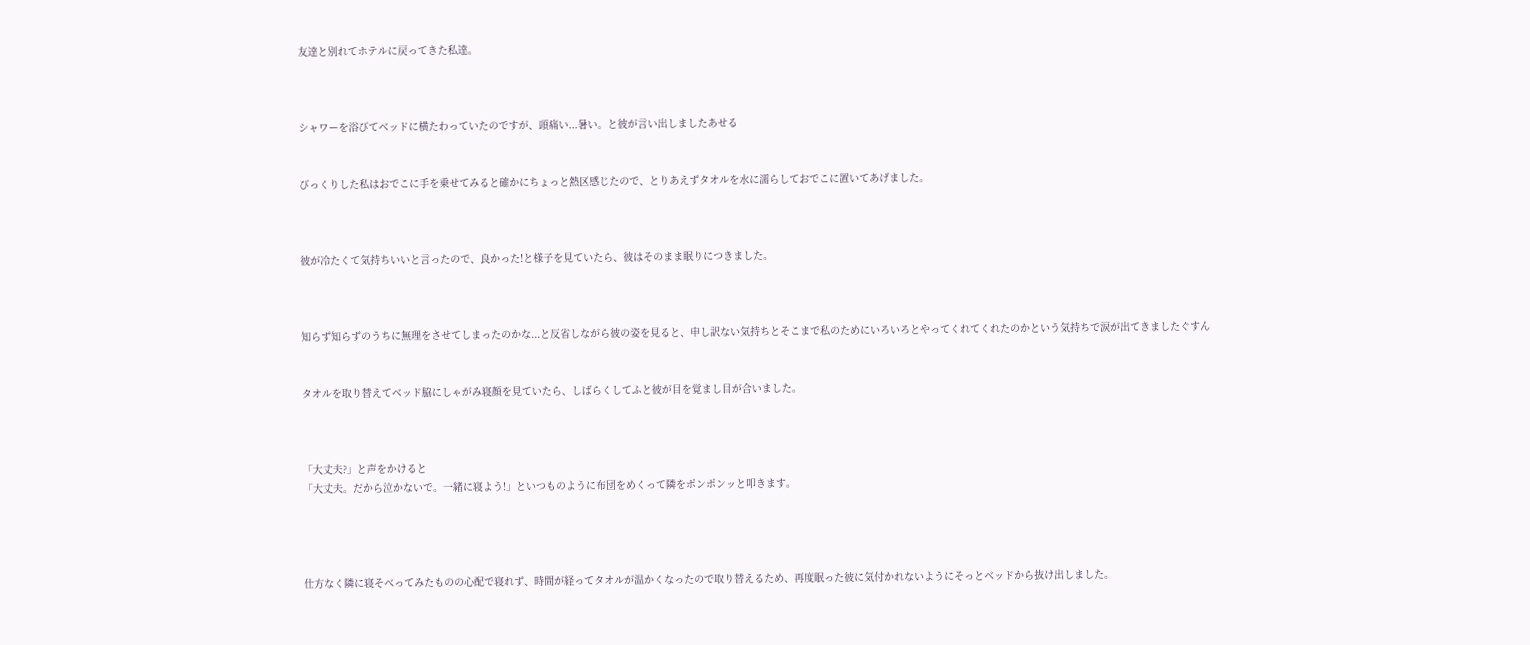友達と別れてホテルに戻ってきた私達。



シャワーを浴びてベッドに横たわっていたのですが、頭痛い...暑い。と彼が言い出しましたあせる


びっくりした私はおでこに手を乗せてみると確かにちょっと熱区感じたので、とりあえずタオルを水に濡らしておでこに置いてあげました。



彼が冷たくて気持ちいいと言ったので、良かった!と様子を見ていたら、彼はそのまま眠りにつきました。



知らず知らずのうちに無理をさせてしまったのかな...と反省しながら彼の姿を見ると、申し訳ない気持ちとそこまで私のためにいろいろとやってくれてくれたのかという気持ちで涙が出てきましたぐすん


タオルを取り替えてベッド脇にしゃがみ寝顔を見ていたら、しばらくしてふと彼が目を覚まし目が合いました。



「大丈夫?」と声をかけると
「大丈夫。だから泣かないで。一緒に寝よう!」といつものように布団をめくって隣をポンポンッと叩きます。




仕方なく隣に寝そべってみたものの心配で寝れず、時間が経ってタオルが温かくなったので取り替えるため、再度眠った彼に気付かれないようにそっとベッドから抜け出しました。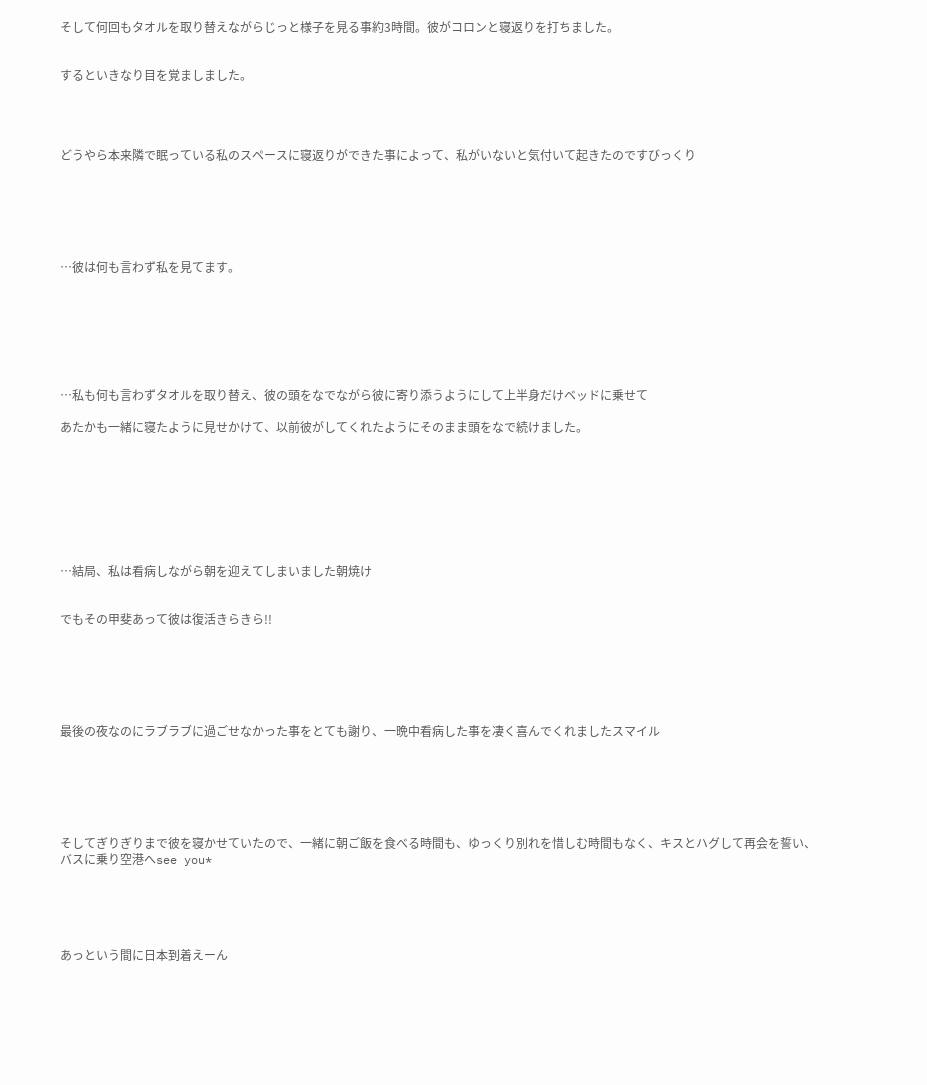そして何回もタオルを取り替えながらじっと様子を見る事約3時間。彼がコロンと寝返りを打ちました。


するといきなり目を覚ましました。




どうやら本来隣で眠っている私のスペースに寝返りができた事によって、私がいないと気付いて起きたのですびっくり






…彼は何も言わず私を見てます。







…私も何も言わずタオルを取り替え、彼の頭をなでながら彼に寄り添うようにして上半身だけベッドに乗せて

あたかも一緒に寝たように見せかけて、以前彼がしてくれたようにそのまま頭をなで続けました。








…結局、私は看病しながら朝を迎えてしまいました朝焼け


でもその甲斐あって彼は復活きらきら!!






最後の夜なのにラブラブに過ごせなかった事をとても謝り、一晩中看病した事を凄く喜んでくれましたスマイル






そしてぎりぎりまで彼を寝かせていたので、一緒に朝ご飯を食べる時間も、ゆっくり別れを惜しむ時間もなく、キスとハグして再会を誓い、バスに乗り空港へsee you*





あっという間に日本到着えーん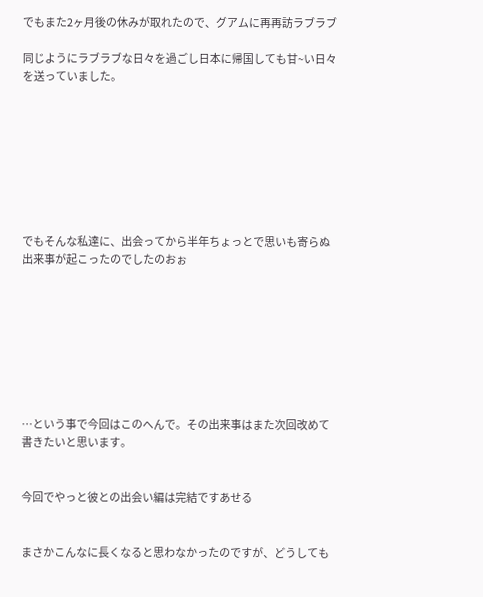でもまた2ヶ月後の休みが取れたので、グアムに再再訪ラブラブ

同じようにラブラブな日々を過ごし日本に帰国しても甘~い日々を送っていました。








でもそんな私達に、出会ってから半年ちょっとで思いも寄らぬ出来事が起こったのでしたのおぉ








…という事で今回はこのへんで。その出来事はまた次回改めて書きたいと思います。


今回でやっと彼との出会い編は完結ですあせる


まさかこんなに長くなると思わなかったのですが、どうしても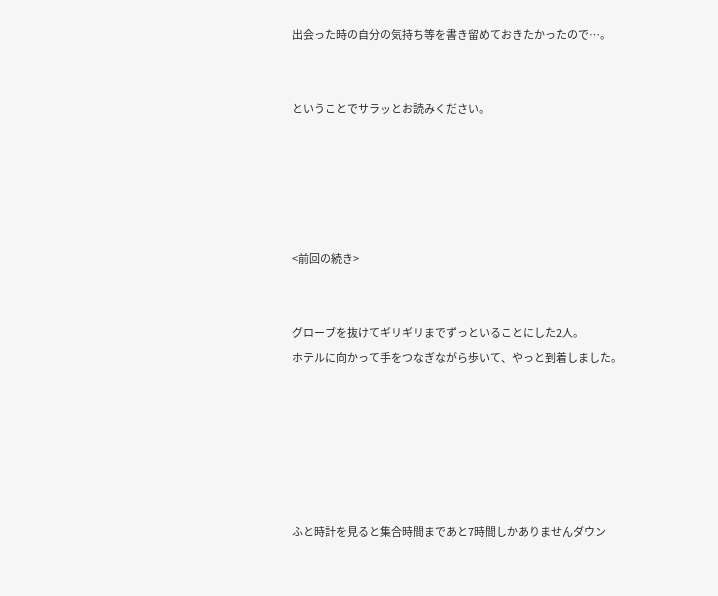出会った時の自分の気持ち等を書き留めておきたかったので…。


ということでサラッとお読みください。





<前回の続き>


グローブを抜けてギリギリまでずっといることにした2人。
ホテルに向かって手をつなぎながら歩いて、やっと到着しました。






ふと時計を見ると集合時間まであと7時間しかありませんダウン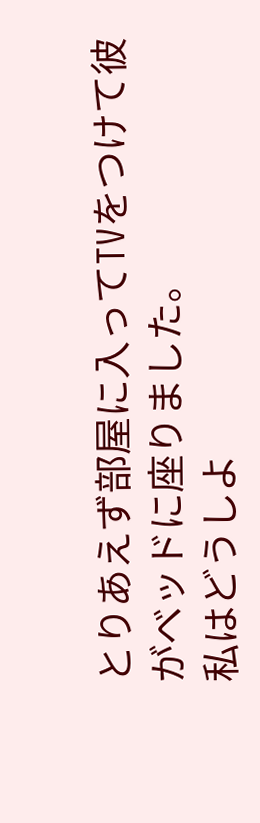とりあえず部屋に入ってTVをつけて彼がベッドに座りました。
私はどうしよ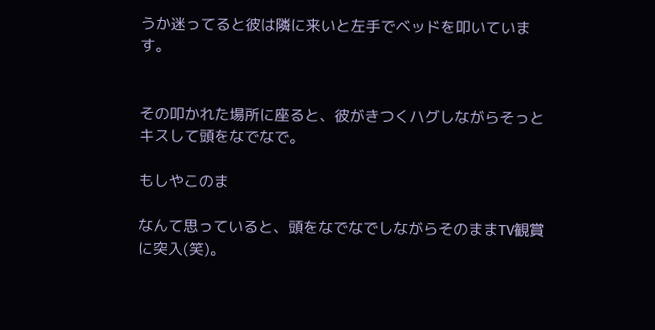うか迷ってると彼は隣に来いと左手でベッドを叩いています。


その叩かれた場所に座ると、彼がきつくハグしながらそっとキスして頭をなでなで。

もしやこのま

なんて思っていると、頭をなでなでしながらそのままTV観賞に突入(笑)。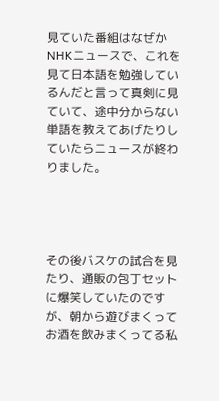見ていた番組はなぜかNHKニュースで、これを見て日本語を勉強しているんだと言って真剣に見ていて、途中分からない単語を教えてあげたりしていたらニュースが終わりました。




その後バスケの試合を見たり、通販の包丁セットに爆笑していたのですが、朝から遊びまくってお酒を飲みまくってる私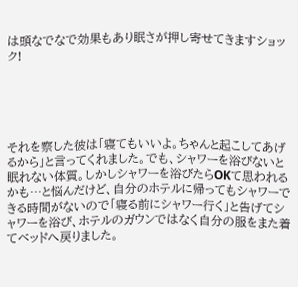は頭なでなで効果もあり眠さが押し寄せてきますショック!





それを察した彼は「寝てもいいよ。ちゃんと起こしてあげるから」と言ってくれました。でも、シャワーを浴びないと眠れない体質。しかしシャワーを浴びたらOKて思われるかも…と悩んだけど、自分のホテルに帰ってもシャワーできる時間がないので「寝る前にシャワー行く」と告げてシャワーを浴び、ホテルのガウンではなく自分の服をまた着てベッドへ戻りました。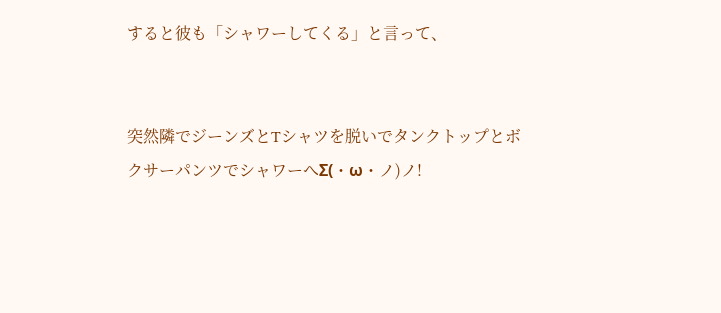すると彼も「シャワーしてくる」と言って、


突然隣でジーンズとTシャツを脱いでタンクトップとボクサーパンツでシャワーへΣ(・ω・ノ)ノ!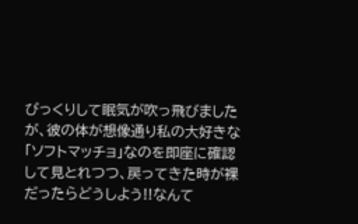びっくりして眠気が吹っ飛びましたが、彼の体が想像通り私の大好きな「ソフトマッチョ」なのを即座に確認して見とれつつ、戻ってきた時が裸だったらどうしよう!!なんて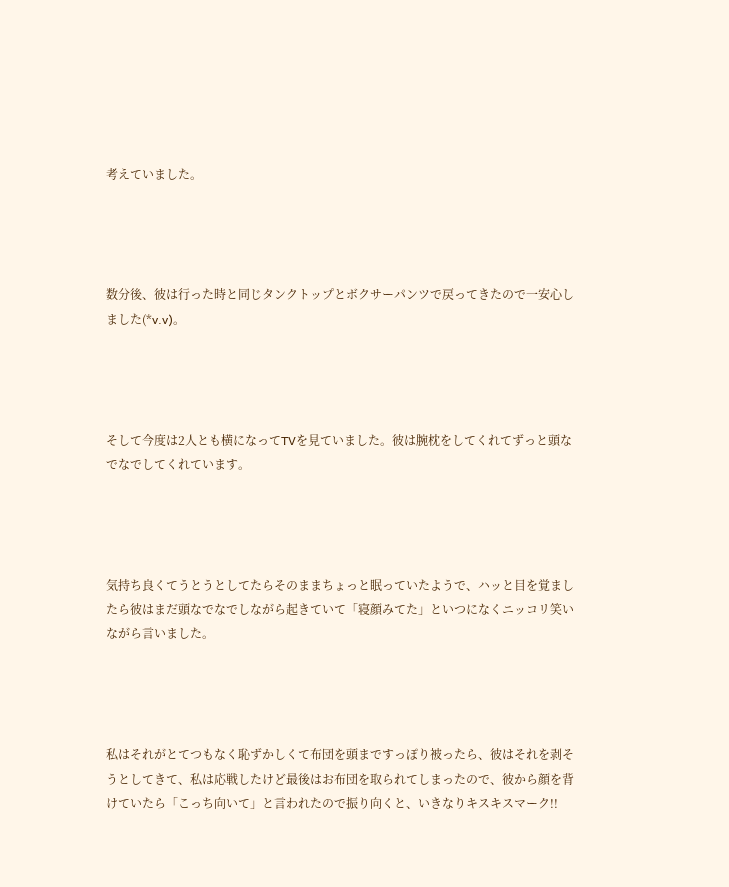考えていました。




数分後、彼は行った時と同じタンクトップとボクサーパンツで戻ってきたので一安心しました(*v.v)。




そして今度は2人とも横になってTVを見ていました。彼は腕枕をしてくれてずっと頭なでなでしてくれています。




気持ち良くてうとうとしてたらそのままちょっと眠っていたようで、ハッと目を覚ましたら彼はまだ頭なでなでしながら起きていて「寝顔みてた」といつになくニッコリ笑いながら言いました。




私はそれがとてつもなく恥ずかしくて布団を頭まですっぽり被ったら、彼はそれを剥そうとしてきて、私は応戦したけど最後はお布団を取られてしまったので、彼から顔を背けていたら「こっち向いて」と言われたので振り向くと、いきなりキスキスマーク!!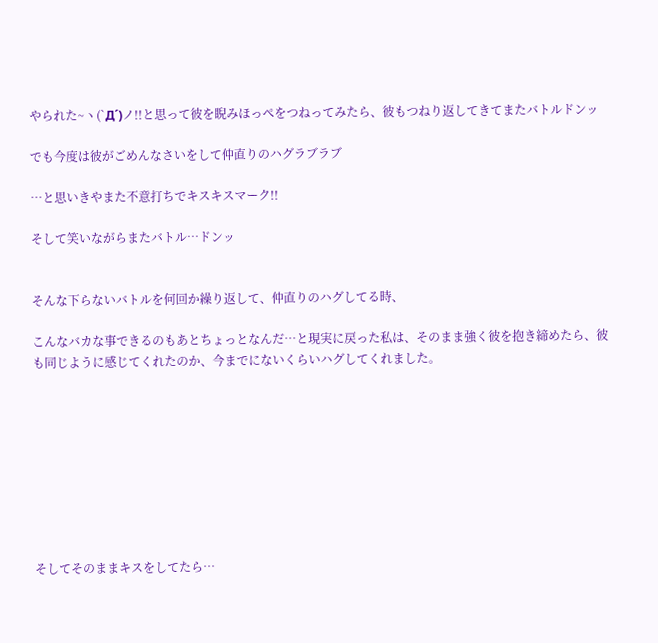やられた~ヽ(`Д´)ノ!!と思って彼を睨みほっぺをつねってみたら、彼もつねり返してきてまたバトルドンッ

でも今度は彼がごめんなさいをして仲直りのハグラブラブ

…と思いきやまた不意打ちでキスキスマーク!!

そして笑いながらまたバトル…ドンッ


そんな下らないバトルを何回か繰り返して、仲直りのハグしてる時、

こんなバカな事できるのもあとちょっとなんだ…と現実に戻った私は、そのまま強く彼を抱き締めたら、彼も同じように感じてくれたのか、今までにないくらいハグしてくれました。









そしてそのままキスをしてたら…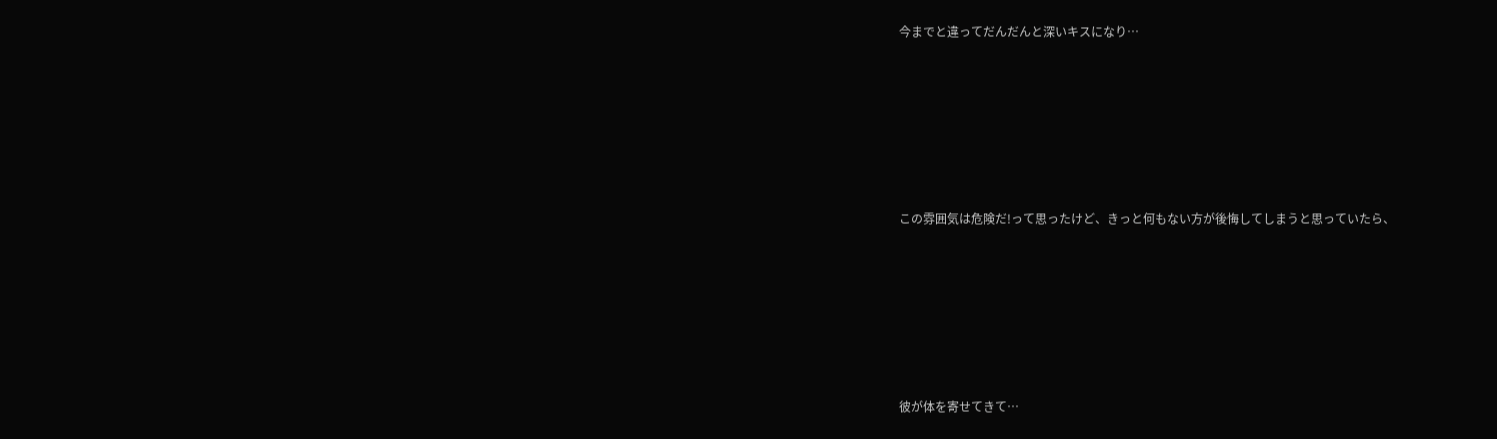今までと違ってだんだんと深いキスになり…






この雰囲気は危険だ!って思ったけど、きっと何もない方が後悔してしまうと思っていたら、






彼が体を寄せてきて…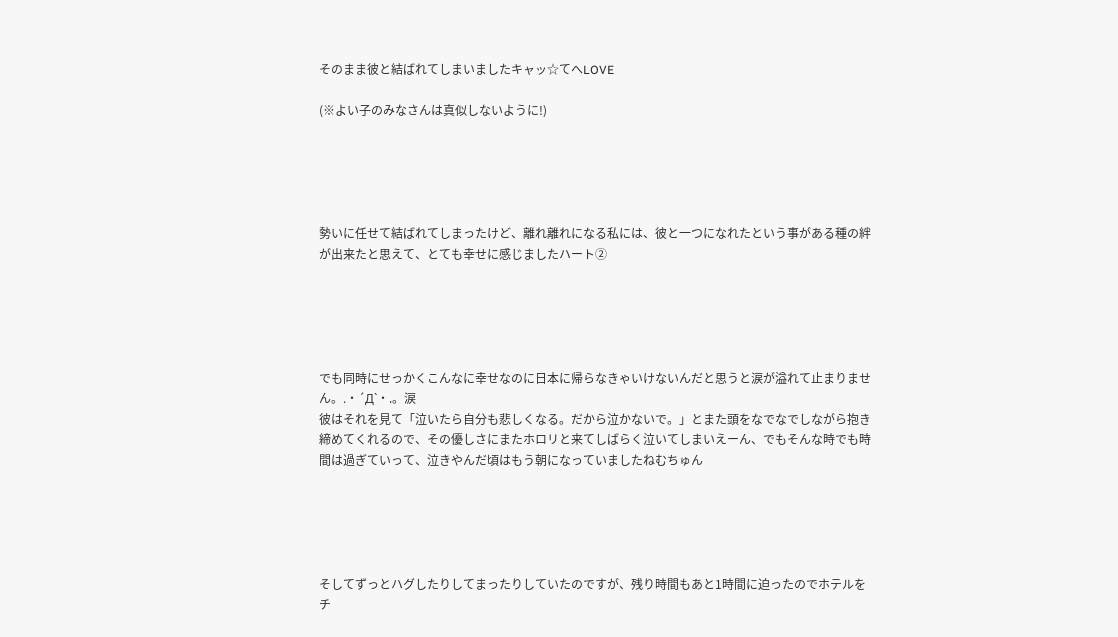そのまま彼と結ばれてしまいましたキャッ☆てへLOVE

(※よい子のみなさんは真似しないように!)





勢いに任せて結ばれてしまったけど、離れ離れになる私には、彼と一つになれたという事がある種の絆が出来たと思えて、とても幸せに感じましたハート②





でも同時にせっかくこんなに幸せなのに日本に帰らなきゃいけないんだと思うと涙が溢れて止まりません。.・´Д`・.。涙
彼はそれを見て「泣いたら自分も悲しくなる。だから泣かないで。」とまた頭をなでなでしながら抱き締めてくれるので、その優しさにまたホロリと来てしばらく泣いてしまいえーん、でもそんな時でも時間は過ぎていって、泣きやんだ頃はもう朝になっていましたねむちゅん





そしてずっとハグしたりしてまったりしていたのですが、残り時間もあと1時間に迫ったのでホテルをチ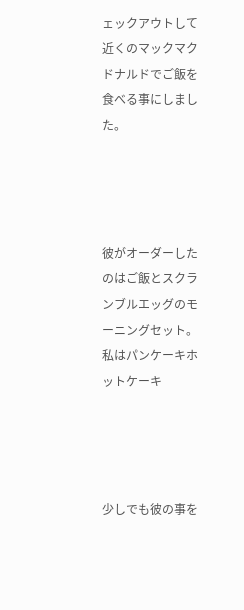ェックアウトして近くのマックマクドナルドでご飯を食べる事にしました。




彼がオーダーしたのはご飯とスクランブルエッグのモーニングセット。私はパンケーキホットケーキ




少しでも彼の事を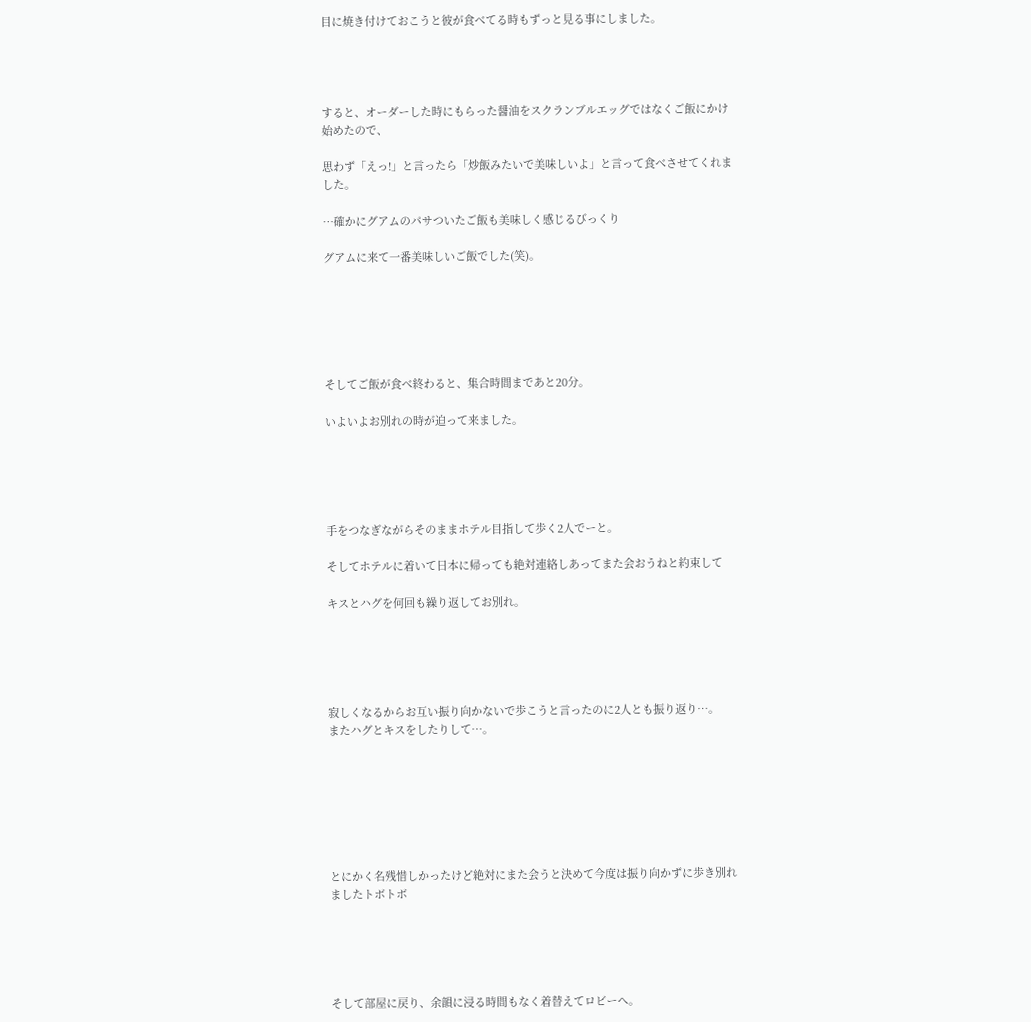目に焼き付けておこうと彼が食べてる時もずっと見る事にしました。




すると、オーダーした時にもらった醤油をスクランブルエッグではなくご飯にかけ始めたので、

思わず「えっ!」と言ったら「炒飯みたいで美味しいよ」と言って食べさせてくれました。

…確かにグアムのパサついたご飯も美味しく感じるびっくり

グアムに来て一番美味しいご飯でした(笑)。






そしてご飯が食べ終わると、集合時間まであと20分。

いよいよお別れの時が迫って来ました。





手をつなぎながらそのままホテル目指して歩く2人でーと。

そしてホテルに着いて日本に帰っても絶対連絡しあってまた会おうねと約束して

キスとハグを何回も繰り返してお別れ。





寂しくなるからお互い振り向かないで歩こうと言ったのに2人とも振り返り…。
またハグとキスをしたりして…。







とにかく名残惜しかったけど絶対にまた会うと決めて今度は振り向かずに歩き別れましたトボトボ





そして部屋に戻り、余韻に浸る時間もなく着替えてロビーへ。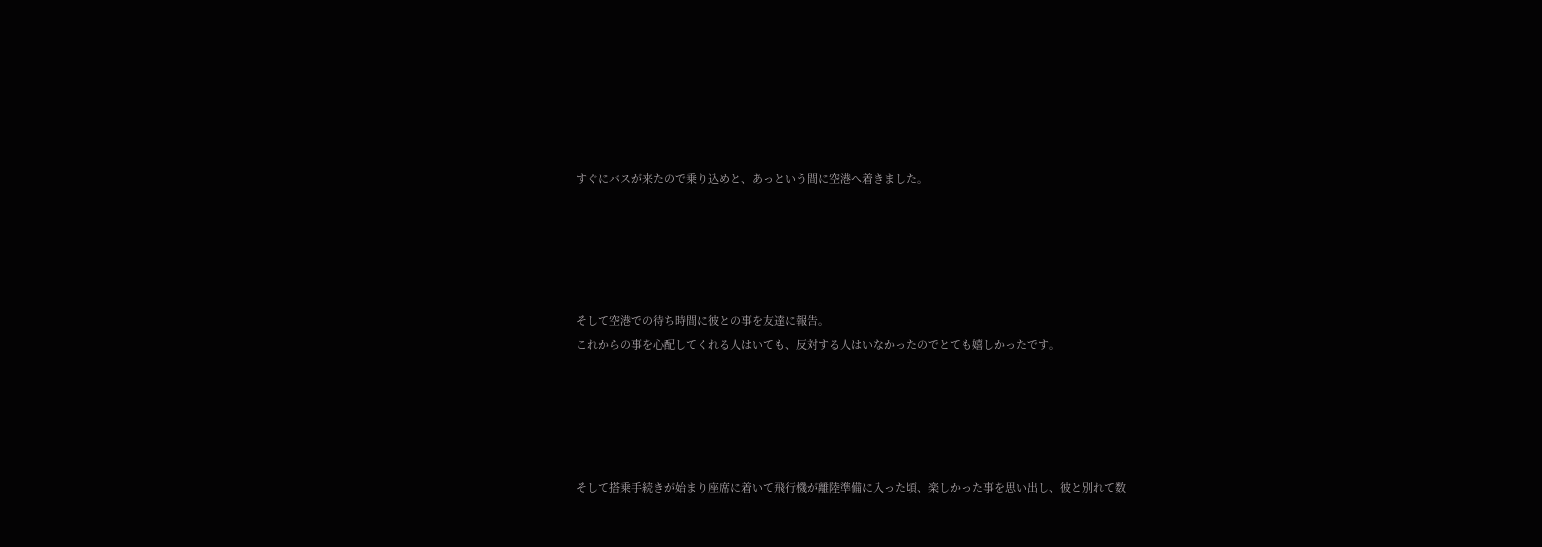すぐにバスが来たので乗り込めと、あっという間に空港へ着きました。





そして空港での待ち時間に彼との事を友達に報告。
これからの事を心配してくれる人はいても、反対する人はいなかったのでとても嬉しかったです。





そして搭乗手続きが始まり座席に着いて飛行機が離陸準備に入った頃、楽しかった事を思い出し、彼と別れて数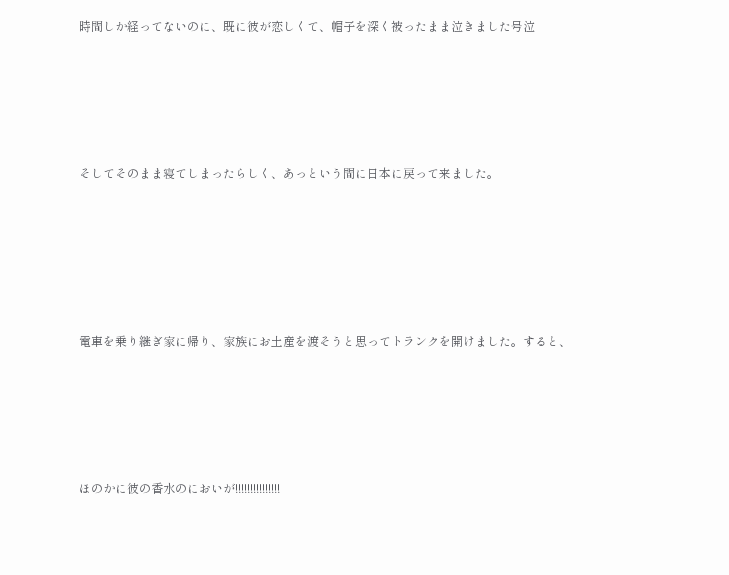時間しか経ってないのに、既に彼が恋しくて、帽子を深く被ったまま泣きました号泣






そしてそのまま寝てしまったらしく、あっという間に日本に戻って来ました。







電車を乗り継ぎ家に帰り、家族にお土産を渡そうと思ってトランクを開けました。すると、






ほのかに彼の香水のにおいが!!!!!!!!!!!!!!!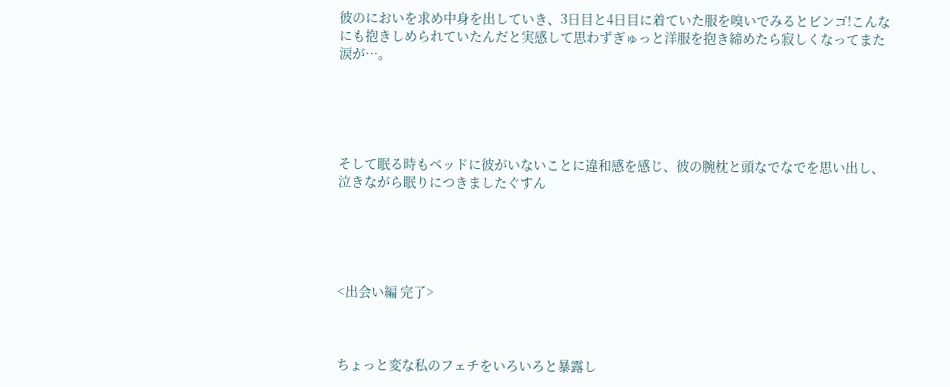彼のにおいを求め中身を出していき、3日目と4日目に着ていた服を嗅いでみるとビンゴ!こんなにも抱きしめられていたんだと実感して思わずぎゅっと洋服を抱き締めたら寂しくなってまた涙が…。





そして眠る時もベッドに彼がいないことに違和感を感じ、彼の腕枕と頭なでなでを思い出し、泣きながら眠りにつきましたぐすん





<出会い編 完了>



ちょっと変な私のフェチをいろいろと暴露し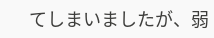てしまいましたが、弱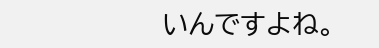いんですよね。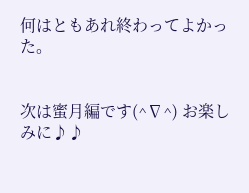何はともあれ終わってよかった。


次は蜜月編です(^∇^) お楽しみに♪♪